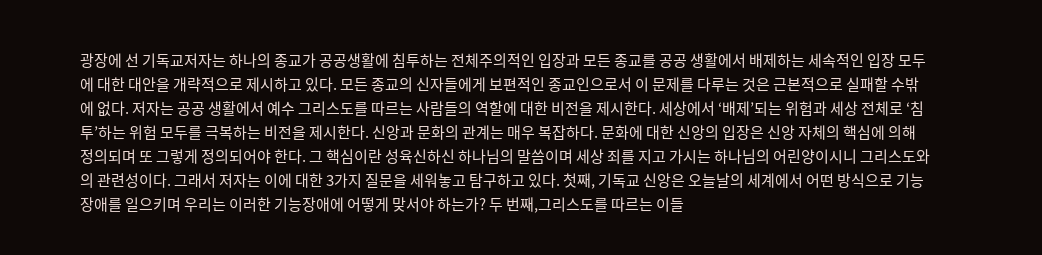광장에 선 기독교저자는 하나의 종교가 공공생활에 침투하는 전체주의적인 입장과 모든 종교를 공공 생활에서 배제하는 세속적인 입장 모두에 대한 대안을 개략적으로 제시하고 있다. 모든 종교의 신자들에게 보편적인 종교인으로서 이 문제를 다루는 것은 근본적으로 실패할 수밖에 없다. 저자는 공공 생활에서 예수 그리스도를 따르는 사람들의 역할에 대한 비전을 제시한다. 세상에서 ‘배제’되는 위험과 세상 전체로 ‘침투’하는 위험 모두를 극복하는 비전을 제시한다. 신앙과 문화의 관계는 매우 복잡하다. 문화에 대한 신앙의 입장은 신앙 자체의 핵심에 의해 정의되며 또 그렇게 정의되어야 한다. 그 핵심이란 성육신하신 하나님의 말씀이며 세상 죄를 지고 가시는 하나님의 어린양이시니 그리스도와의 관련성이다. 그래서 저자는 이에 대한 3가지 질문을 세워놓고 탐구하고 있다. 첫째, 기독교 신앙은 오늘날의 세계에서 어떤 방식으로 기능장애를 일으키며 우리는 이러한 기능장애에 어떻게 맞서야 하는가? 두 번째,그리스도를 따르는 이들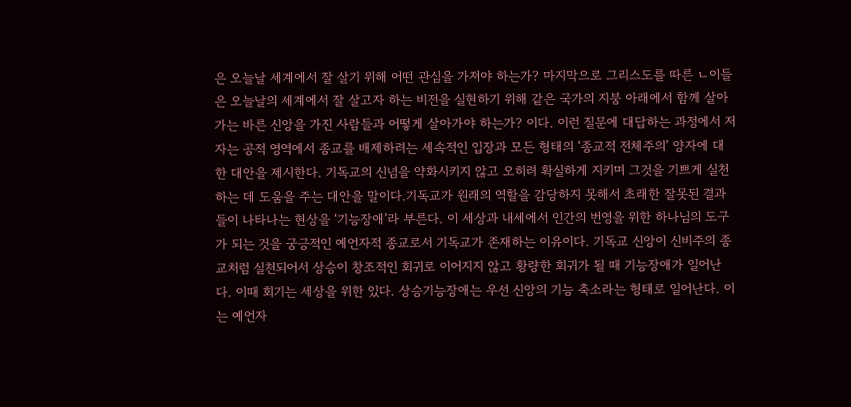은 오늘날 세계에서 잘 살기 위해 어떤 관심을 가져야 하는가? 마지막으로 그리스도를 따른 ㄴ이들은 오늘날의 세계에서 잘 살고자 하는 비전을 실현하기 위해 같은 국가의 지붕 아래에서 함께 살아가는 바른 신앙을 가진 사람들과 어떻게 살아가야 하는가? 이다. 이런 질문에 대답하는 과정에서 저자는 공적 영역에서 종교를 배제하려는 세속적인 입장과 모든 형태의 ‘종교적 전체주의’ 양자에 대한 대안을 제시한다. 기독교의 신념을 약화시키지 않고 오히려 확실하게 지키며 그것을 기쁘게 실천하는 데 도움을 주는 대안을 말이다.기독교가 원래의 역할을 감당하지 못해서 초래한 잘못된 결과들이 나타나는 현상을 ‘기능장애’라 부른다. 이 세상과 내세에서 인간의 번영을 위한 하나님의 도구가 되는 것을 궁긍적인 예언자적 종교로서 기독교가 존재하는 이유이다. 기독교 신앙이 신비주의 종교처럼 실천되어서 상승이 창조적인 회귀로 이어지지 않고 황량한 회귀가 될 때 기능장애가 일어난다. 이때 회기는 세상을 위한 있다. 상승기능장애는 우선 신앙의 기능 축소라는 형태로 일어난다. 이는 예언자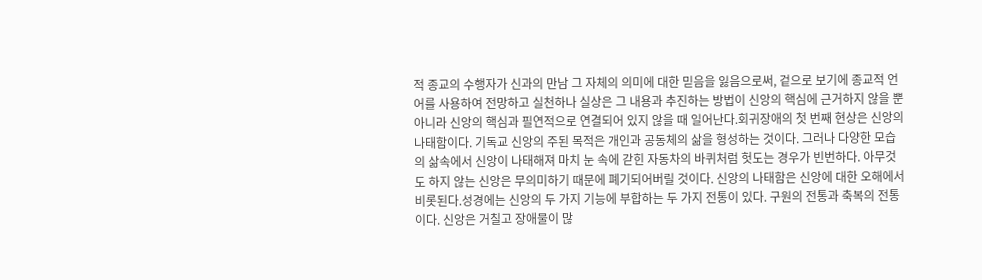적 종교의 수행자가 신과의 만남 그 자체의 의미에 대한 믿음을 잃음으로써, 겉으로 보기에 종교적 언어를 사용하여 전망하고 실천하나 실상은 그 내용과 추진하는 방법이 신앙의 핵심에 근거하지 않을 뿐 아니라 신앙의 핵심과 필연적으로 연결되어 있지 않을 때 일어난다.회귀장애의 첫 번째 현상은 신앙의 나태함이다. 기독교 신앙의 주된 목적은 개인과 공동체의 삶을 형성하는 것이다. 그러나 다양한 모습의 삶속에서 신앙이 나태해져 마치 눈 속에 갇힌 자동차의 바퀴처럼 헛도는 경우가 빈번하다. 아무것도 하지 않는 신앙은 무의미하기 때문에 폐기되어버릴 것이다. 신앙의 나태함은 신앙에 대한 오해에서 비롯된다.성경에는 신앙의 두 가지 기능에 부합하는 두 가지 전통이 있다. 구원의 전통과 축복의 전통이다. 신앙은 거칠고 장애물이 많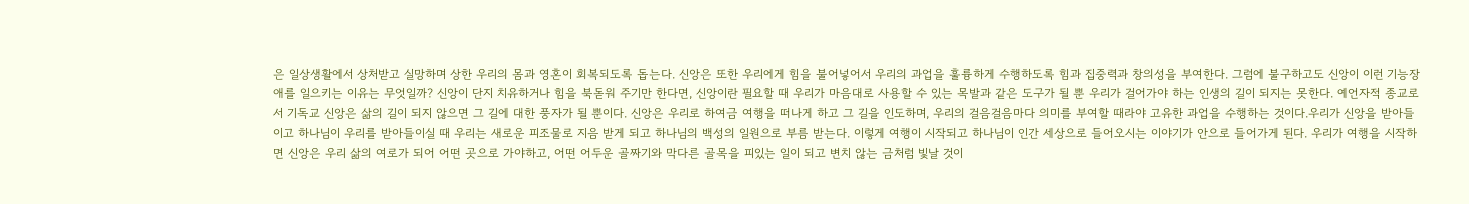은 일상생활에서 상처받고 실망하며 상한 우리의 몸과 영혼이 회복되도록 돕는다. 신앙은 또한 우리에게 힘을 불어넣어서 우리의 과업을 훌륭하게 수행하도록 힘과 집중력과 창의성을 부여한다. 그럼에 불구하고도 신앙이 이런 기능장애를 일으키는 이유는 무엇일까? 신앙이 단지 치유하거나 힘을 북돋워 주기만 한다면, 신앙이란 필요할 때 우리가 마음대로 사용할 수 있는 목발과 같은 도구가 될 뿐 우리가 걸어가야 하는 인생의 길이 되지는 못한다. 예언자적 종교로서 기독교 신앙은 삶의 길이 되지 않으면 그 길에 대한 풍자가 될 뿐이다. 신앙은 우리로 하여금 여행을 떠나게 하고 그 길을 인도하며, 우리의 걸음걸음마다 의미를 부여할 때라야 고유한 과업을 수행하는 것이다.우리가 신앙을 받아들이고 하나님이 우리를 받아들이실 때 우리는 새로운 피조물로 지음 받게 되고 하나님의 백성의 일원으로 부름 받는다. 이렇게 여행이 시작되고 하나님이 인간 세상으로 들어오시는 이야기가 안으로 들어가게 된다. 우리가 여행을 시작하면 신앙은 우리 삶의 여로가 되어 어떤 곳으로 가야하고, 어떤 어두운 골짜기와 막다른 골목을 피있는 일이 되고 변치 않는 금처럼 빛날 것이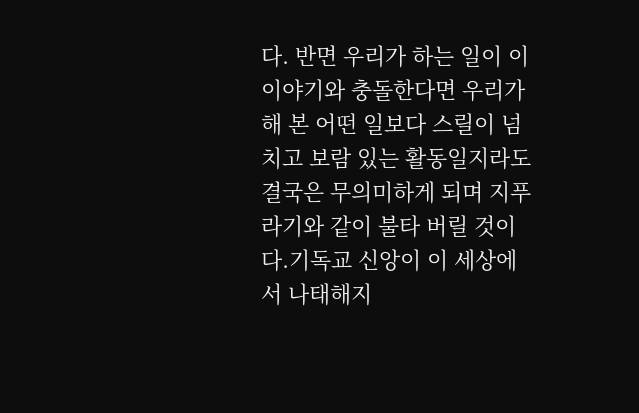다. 반면 우리가 하는 일이 이 이야기와 충돌한다면 우리가 해 본 어떤 일보다 스릴이 넘치고 보람 있는 활동일지라도 결국은 무의미하게 되며 지푸라기와 같이 불타 버릴 것이다.기독교 신앙이 이 세상에서 나태해지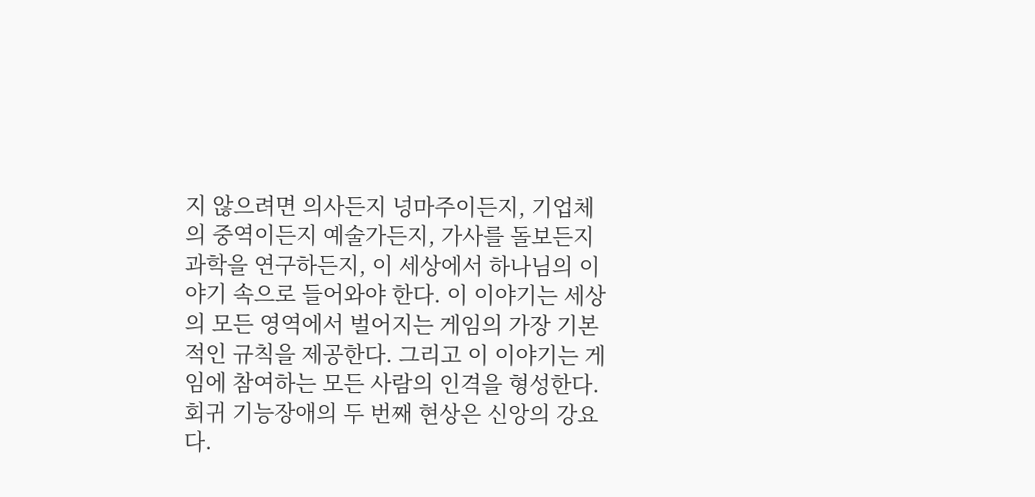지 않으려면 의사든지 넝마주이든지, 기업체의 중역이든지 예술가든지, 가사를 돌보든지 과학을 연구하든지, 이 세상에서 하나님의 이야기 속으로 들어와야 한다. 이 이야기는 세상의 모든 영역에서 벌어지는 게임의 가장 기본적인 규칙을 제공한다. 그리고 이 이야기는 게임에 참여하는 모든 사람의 인격을 형성한다.회귀 기능장애의 두 번째 현상은 신앙의 강요다.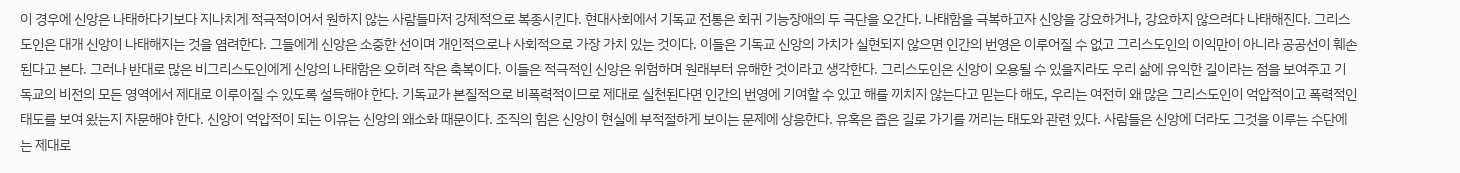이 경우에 신앙은 나태하다기보다 지나치게 적극적이어서 원하지 않는 사람들마저 강제적으로 복종시킨다. 현대사회에서 기독교 전통은 회귀 기능장애의 두 극단을 오간다. 나태함을 극복하고자 신앙을 강요하거나, 강요하지 않으려다 나태해진다. 그리스도인은 대개 신앙이 나태해지는 것을 염려한다. 그들에게 신앙은 소중한 선이며 개인적으로나 사회적으로 가장 가치 있는 것이다. 이들은 기독교 신앙의 가치가 실현되지 않으면 인간의 번영은 이루어질 수 없고 그리스도인의 이익만이 아니라 공공선이 훼손된다고 본다. 그러나 반대로 많은 비그리스도인에게 신앙의 나태함은 오히려 작은 축복이다. 이들은 적극적인 신앙은 위험하며 원래부터 유해한 것이라고 생각한다. 그리스도인은 신앙이 오용될 수 있을지라도 우리 삶에 유익한 길이라는 점을 보여주고 기독교의 비전의 모든 영역에서 제대로 이루이질 수 있도록 설득해야 한다. 기독교가 본질적으로 비폭력적이므로 제대로 실천된다면 인간의 번영에 기여할 수 있고 해를 끼치지 않는다고 믿는다 해도, 우리는 여전히 왜 많은 그리스도인이 억압적이고 폭력적인 태도를 보여 왔는지 자문해야 한다. 신앙이 억압적이 되는 이유는 신앙의 왜소화 때문이다. 조직의 힘은 신앙이 현실에 부적절하게 보이는 문제에 상응한다. 유혹은 좁은 길로 가기를 꺼리는 태도와 관련 있다. 사람들은 신앙에 더라도 그것을 이루는 수단에는 제대로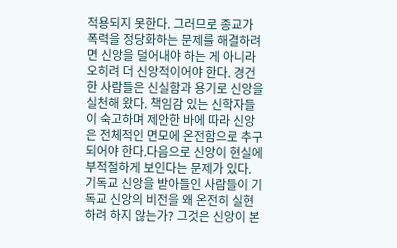적용되지 못한다. 그러므로 종교가 폭력을 정당화하는 문제를 해결하려면 신앙을 덜어내야 하는 게 아니라 오히려 더 신앙적이어야 한다. 경건한 사람들은 신실함과 용기로 신앙을 실천해 왔다. 책임감 있는 신학자들이 숙고하며 제안한 바에 따라 신앙은 전체적인 면모에 온전함으로 추구되어야 한다.다음으로 신앙이 현실에 부적절하게 보인다는 문제가 있다. 기독교 신앙을 받아들인 사람들이 기독교 신앙의 비전을 왜 온전히 실현하려 하지 않는가? 그것은 신앙이 본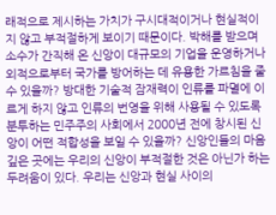래적으로 제시하는 가치가 구시대적이거나 현실적이지 않고 부적절하게 보이기 때문이다. 박해를 받으며 소수가 간직해 온 신앙이 대규모의 기업을 운영하거나 외적으로부터 국가를 방어하는 데 유용한 가르침을 줄수 있을까? 방대한 기술적 잠재력이 인류를 파멸에 이르게 하지 않고 인류의 번영을 위해 사용될 수 있도록 분투하는 민주주의 사회에서 2000년 전에 창시된 신앙이 어떤 적합성을 보일 수 있을까? 신앙인들의 마음 깊은 곳에는 우리의 신앙이 부적절한 것은 아닌가 하는 두려움이 있다. 우리는 신앙과 현실 사이의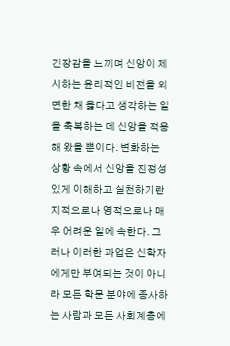긴장감을 느끼며 신앙이 제시하는 윤리적인 비전을 외면한 채 옳다고 생각하는 일을 축복하는 데 신앙을 적용해 왔을 뿐이다. 변화하는 상황 속에서 신앙을 진정성 있게 이해하고 실천하기란 지적으로나 영적으로나 매우 어려운 일에 속한다. 그러나 이러한 과업은 신학자에게만 부여되는 것이 아니라 모든 학문 분야에 종사하는 사람과 모든 사회계층에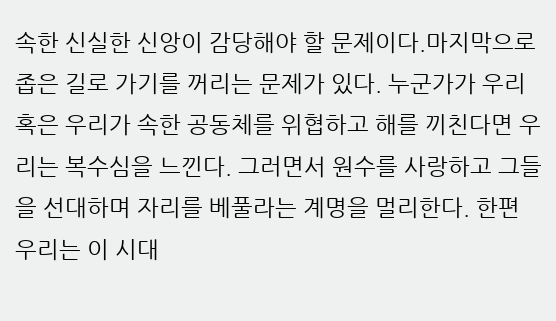속한 신실한 신앙이 감당해야 할 문제이다.마지막으로 좁은 길로 가기를 꺼리는 문제가 있다. 누군가가 우리 혹은 우리가 속한 공동체를 위협하고 해를 끼친다면 우리는 복수심을 느낀다. 그러면서 원수를 사랑하고 그들을 선대하며 자리를 베풀라는 계명을 멀리한다. 한편 우리는 이 시대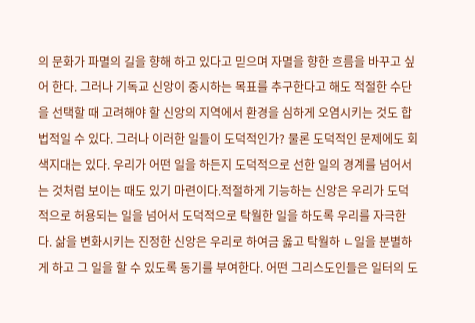의 문화가 파멸의 길을 향해 하고 있다고 믿으며 자멸을 향한 흐름을 바꾸고 싶어 한다. 그러나 기독교 신앙이 중시하는 목표를 추구한다고 해도 적절한 수단을 선택할 때 고려해야 할 신앙의 지역에서 환경을 심하게 오염시키는 것도 합법적일 수 있다. 그러나 이러한 일들이 도덕적인가? 물론 도덕적인 문제에도 회색지대는 있다. 우리가 어떤 일을 하든지 도덕적으로 선한 일의 경계를 넘어서는 것처럼 보이는 때도 있기 마련이다.적절하게 기능하는 신앙은 우리가 도덕적으로 허용되는 일을 넘어서 도덕적으로 탁월한 일을 하도록 우리를 자극한다. 삶을 변화시키는 진정한 신앙은 우리로 하여금 옳고 탁월하 ㄴ일을 분별하게 하고 그 일을 할 수 있도록 동기를 부여한다. 어떤 그리스도인들은 일터의 도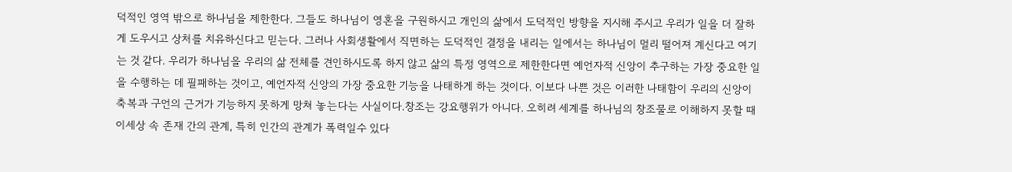덕적인 영역 밖으로 하나님을 제한한다. 그들도 하나님이 영혼을 구원하시고 개인의 삶에서 도덕적인 방향을 지시해 주시고 우리가 일을 더 잘하게 도우시고 상처를 치유하신다고 믿는다. 그러나 사회생활에서 직면하는 도덕적인 결정을 내리는 일에서는 하나님이 멀리 떨어져 계신다고 여기는 것 같다. 우리가 하나님을 우리의 삶 전체를 견인하시도록 하지 않고 삶의 특정 영역으로 제한한다면 예언자적 신앙이 추구하는 가장 중요한 일을 수행하는 데 필패하는 것이고, 예언자적 신앙의 가장 중요한 기능을 나태하게 하는 것이다. 이보다 나쁜 것은 이러한 나태함이 우리의 신앙이 축복과 구언의 근거가 기능하지 못하게 망쳐 놓는다는 사실이다.창조는 강요행위가 아니다. 오히려 세계를 하나님의 창조물로 이해하지 못할 때 이세상 속 존재 간의 관계, 특히 인간의 관계가 폭력일수 있다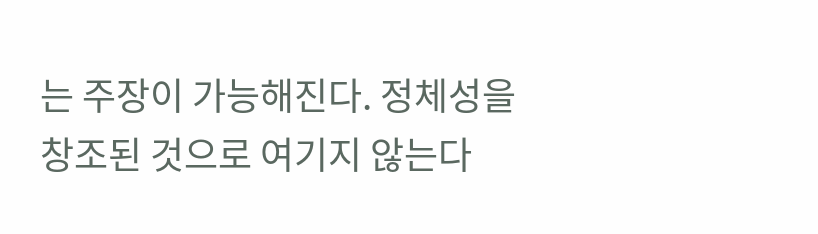는 주장이 가능해진다. 정체성을 창조된 것으로 여기지 않는다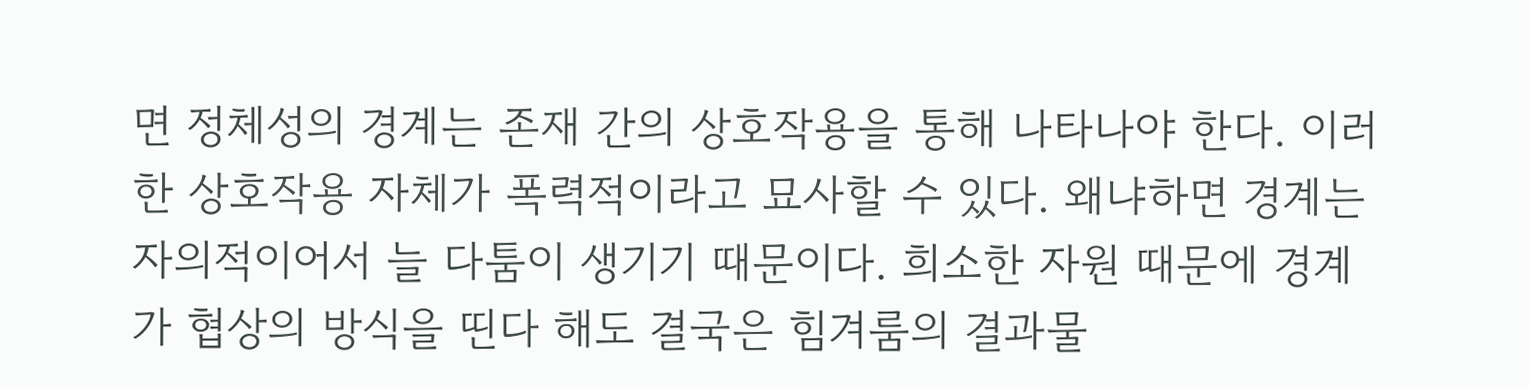면 정체성의 경계는 존재 간의 상호작용을 통해 나타나야 한다. 이러한 상호작용 자체가 폭력적이라고 묘사할 수 있다. 왜냐하면 경계는 자의적이어서 늘 다툼이 생기기 때문이다. 희소한 자원 때문에 경계가 협상의 방식을 띤다 해도 결국은 힘겨룸의 결과물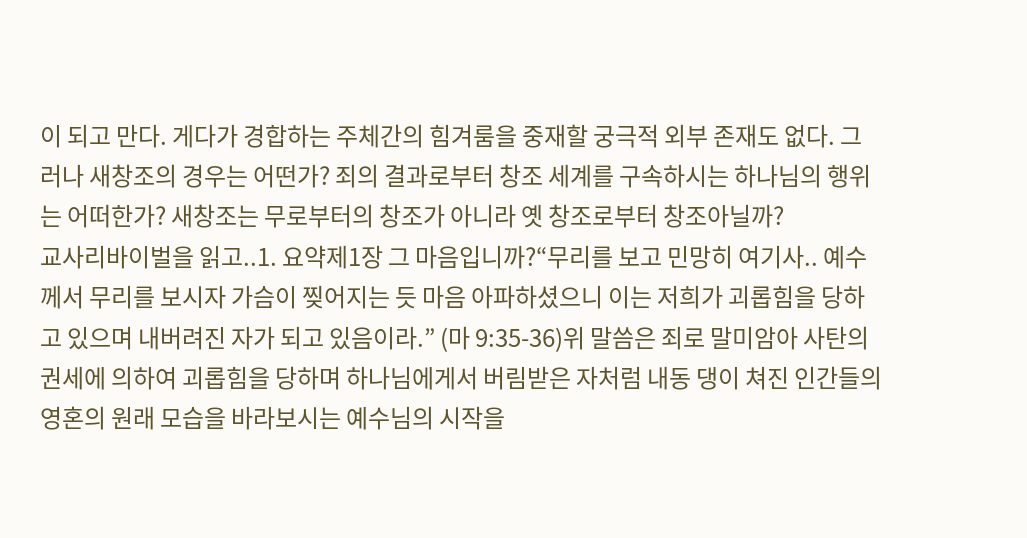이 되고 만다. 게다가 경합하는 주체간의 힘겨룸을 중재할 궁극적 외부 존재도 없다. 그러나 새창조의 경우는 어떤가? 죄의 결과로부터 창조 세계를 구속하시는 하나님의 행위는 어떠한가? 새창조는 무로부터의 창조가 아니라 옛 창조로부터 창조아닐까?
교사리바이벌을 읽고..1. 요약제1장 그 마음입니까?“무리를 보고 민망히 여기사.. 예수께서 무리를 보시자 가슴이 찢어지는 듯 마음 아파하셨으니 이는 저희가 괴롭힘을 당하고 있으며 내버려진 자가 되고 있음이라.” (마 9:35-36)위 말씀은 죄로 말미암아 사탄의 권세에 의하여 괴롭힘을 당하며 하나님에게서 버림받은 자처럼 내동 댕이 쳐진 인간들의 영혼의 원래 모습을 바라보시는 예수님의 시작을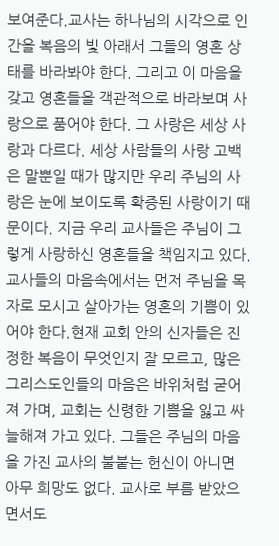보여준다.교사는 하나님의 시각으로 인간을 복음의 빛 아래서 그들의 영혼 상태를 바라봐야 한다. 그리고 이 마음을 갖고 영혼들을 객관적으로 바라보며 사랑으로 품어야 한다. 그 사랑은 세상 사랑과 다르다. 세상 사람들의 사랑 고백은 말뿐일 때가 많지만 우리 주님의 사랑은 눈에 보이도록 확증된 사랑이기 때문이다. 지금 우리 교사들은 주님이 그렇게 사랑하신 영혼들을 책임지고 있다. 교사들의 마음속에서는 먼저 주님을 목자로 모시고 살아가는 영혼의 기쁨이 있어야 한다.현재 교회 안의 신자들은 진정한 복음이 무엇인지 잘 모르고, 많은 그리스도인들의 마음은 바위처럼 굳어져 가며, 교회는 신령한 기쁨을 잃고 싸늘해져 가고 있다. 그들은 주님의 마음을 가진 교사의 불붙는 헌신이 아니면 아무 희망도 없다. 교사로 부름 받았으면서도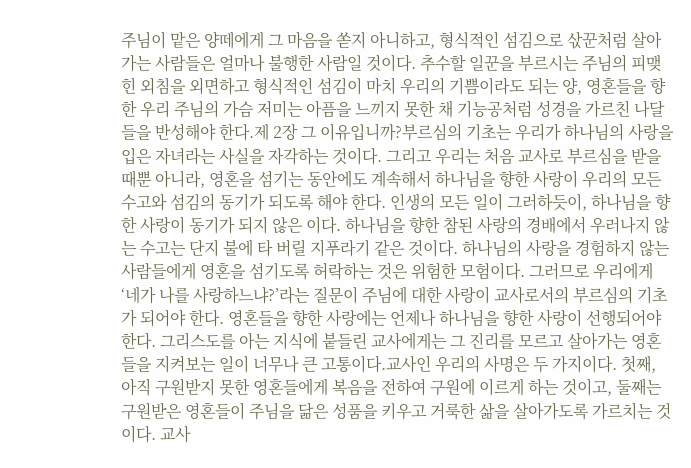주님이 맡은 양떼에게 그 마음을 쏟지 아니하고, 형식적인 섬김으로 삯꾼처럼 살아가는 사람들은 얼마나 불행한 사람일 것이다. 추수할 일꾼을 부르시는 주님의 피맺힌 외침을 외면하고 형식적인 섬김이 마치 우리의 기쁨이라도 되는 양, 영혼들을 향한 우리 주님의 가슴 저미는 아픔을 느끼지 못한 채 기능공처럼 성경을 가르친 나달들을 반성해야 한다.제 2장 그 이유입니까?부르심의 기초는 우리가 하나님의 사랑을 입은 자녀라는 사실을 자각하는 것이다. 그리고 우리는 처음 교사로 부르심을 받을 때뿐 아니라, 영혼을 섬기는 동안에도 계속해서 하나님을 향한 사랑이 우리의 모든 수고와 섬김의 동기가 되도록 해야 한다. 인생의 모든 일이 그러하듯이, 하나님을 향한 사랑이 동기가 되지 않은 이다. 하나님을 향한 참된 사랑의 경배에서 우러나지 않는 수고는 단지 불에 타 버릴 지푸라기 같은 것이다. 하나님의 사랑을 경험하지 않는 사람들에게 영혼을 섬기도록 허락하는 것은 위험한 모험이다. 그러므로 우리에게 ‘네가 나를 사랑하느냐?’라는 질문이 주님에 대한 사랑이 교사로서의 부르심의 기초가 되어야 한다. 영혼들을 향한 사랑에는 언제나 하나님을 향한 사랑이 선행되어야 한다. 그리스도를 아는 지식에 붙들린 교사에게는 그 진리를 모르고 살아가는 영혼들을 지켜보는 일이 너무나 큰 고통이다.교사인 우리의 사명은 두 가지이다. 첫째, 아직 구원받지 못한 영혼들에게 복음을 전하여 구원에 이르게 하는 것이고, 둘째는 구원받은 영혼들이 주님을 닮은 성품을 키우고 거룩한 삶을 살아가도록 가르치는 것이다. 교사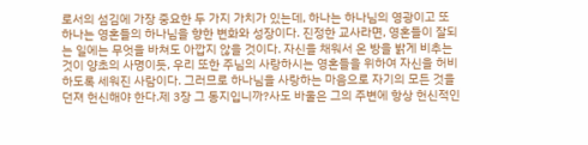로서의 섬김에 가장 중요한 두 가지 가치가 있는데, 하나는 하나님의 영광이고 또 하나는 영혼들의 하나님을 향한 변화와 성장이다. 진정한 교사라면, 영혼들이 잘되는 일에는 무엇을 바쳐도 아깝지 않을 것이다. 자신을 채워서 온 방을 밝게 비추는 것이 양초의 사명이듯, 우리 또한 주님의 사랑하시는 영혼들을 위하여 자신을 허비하도록 세워진 사람이다. 그러므로 하나님을 사랑하는 마음으로 자기의 모든 것을 던져 헌신해야 한다.제 3장 그 동지입니까?사도 바울은 그의 주변에 항상 헌신적인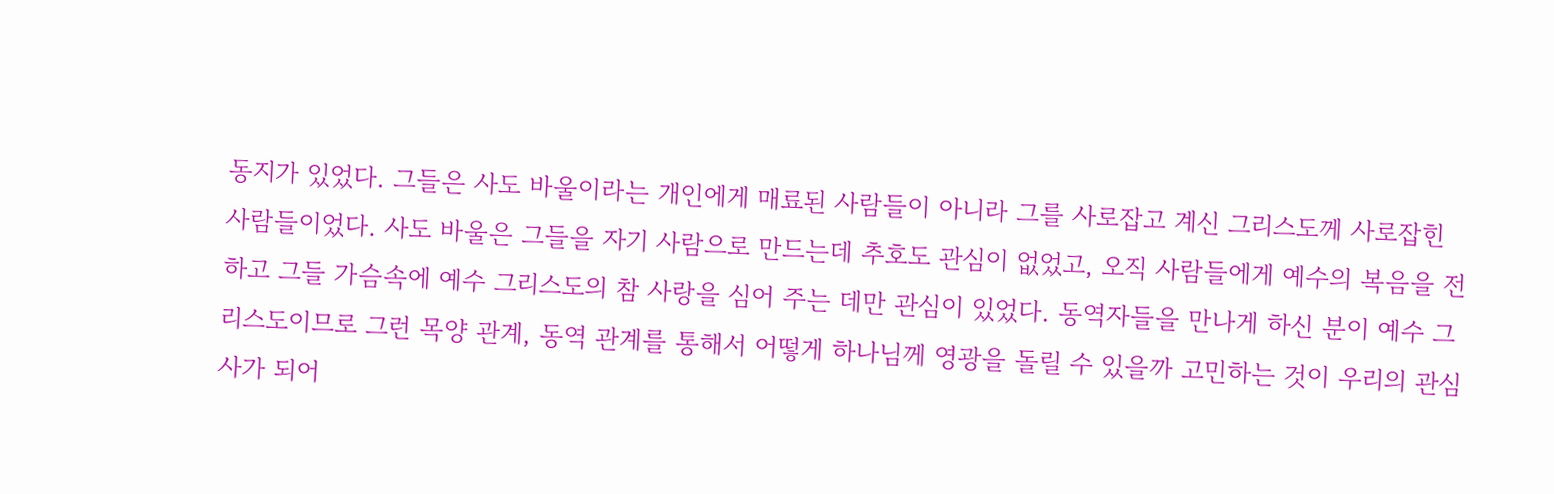동지가 있었다. 그들은 사도 바울이라는 개인에게 매료된 사람들이 아니라 그를 사로잡고 계신 그리스도께 사로잡힌 사람들이었다. 사도 바울은 그들을 자기 사람으로 만드는데 추호도 관심이 없었고, 오직 사람들에게 예수의 복음을 전하고 그들 가슴속에 예수 그리스도의 참 사랑을 심어 주는 데만 관심이 있었다. 동역자들을 만나게 하신 분이 예수 그리스도이므로 그런 목양 관계, 동역 관계를 통해서 어떻게 하나님께 영광을 돌릴 수 있을까 고민하는 것이 우리의 관심사가 되어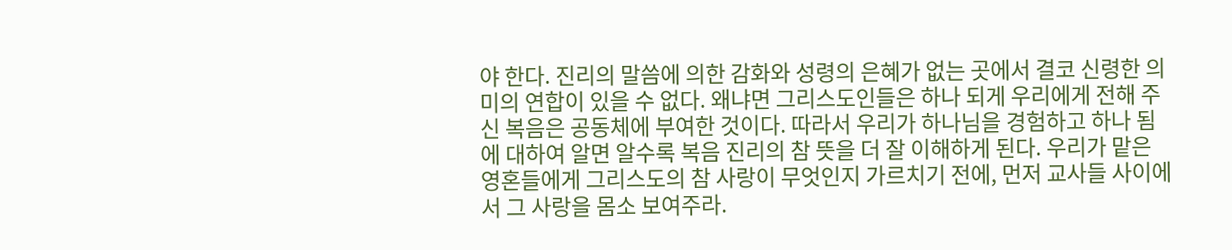야 한다. 진리의 말씀에 의한 감화와 성령의 은혜가 없는 곳에서 결코 신령한 의미의 연합이 있을 수 없다. 왜냐면 그리스도인들은 하나 되게 우리에게 전해 주신 복음은 공동체에 부여한 것이다. 따라서 우리가 하나님을 경험하고 하나 됨에 대하여 알면 알수록 복음 진리의 참 뜻을 더 잘 이해하게 된다. 우리가 맡은 영혼들에게 그리스도의 참 사랑이 무엇인지 가르치기 전에, 먼저 교사들 사이에서 그 사랑을 몸소 보여주라.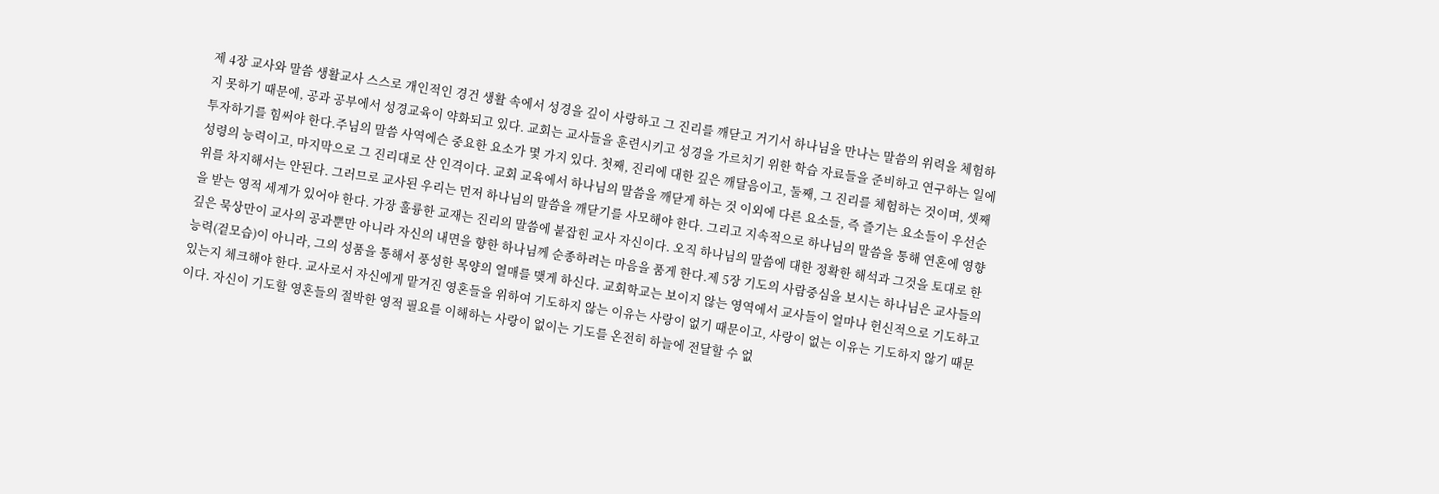제 4장 교사와 말씀 생활교사 스스로 개인적인 경건 생활 속에서 성경을 깊이 사랑하고 그 진리를 깨닫고 거기서 하나님을 만나는 말씀의 위력을 체험하지 못하기 때문에, 공과 공부에서 성경교육이 약화되고 있다. 교회는 교사들을 훈련시키고 성경을 가르치기 위한 학습 자료들을 준비하고 연구하는 일에 투자하기를 힘써야 한다.주님의 말씀 사역에슨 중요한 요소가 몇 가지 있다. 첫째, 진리에 대한 깊은 깨달음이고, 둘째, 그 진리를 체험하는 것이며, 셋째 성령의 능력이고, 마지막으로 그 진리대로 산 인격이다. 교회 교육에서 하나님의 말씀을 깨닫게 하는 것 이외에 다른 요소들, 즉 즐기는 요소들이 우선순위를 차지해서는 안된다. 그러므로 교사된 우리는 먼저 하나님의 말씀을 깨닫기를 사모해야 한다. 그리고 지속적으로 하나님의 말씀을 통해 연혼에 영향을 받는 영적 세계가 있어야 한다. 가장 훌륭한 교재는 진리의 말씀에 붙잡힌 교사 자신이다. 오직 하나님의 말씀에 대한 정확한 해석과 그것을 토대로 한 깊은 묵상만이 교사의 공과뿐만 아니라 자신의 내면을 향한 하나님께 순종하려는 마음을 품게 한다.제 5장 기도의 사람중심을 보시는 하나님은 교사들의 능력(겉모습)이 아니라, 그의 성품을 통해서 풍성한 목양의 열매를 맺게 하신다. 교회학교는 보이지 않는 영역에서 교사들이 얼마나 헌신적으로 기도하고 있는지 체크해야 한다. 교사로서 자신에게 맡겨진 영혼들을 위하여 기도하지 않는 이유는 사랑이 없기 때문이고, 사랑이 없는 이유는 기도하지 않기 때문이다. 자신이 기도할 영혼들의 절박한 영적 필요를 이해하는 사랑이 없이는 기도를 온전히 하늘에 전달할 수 없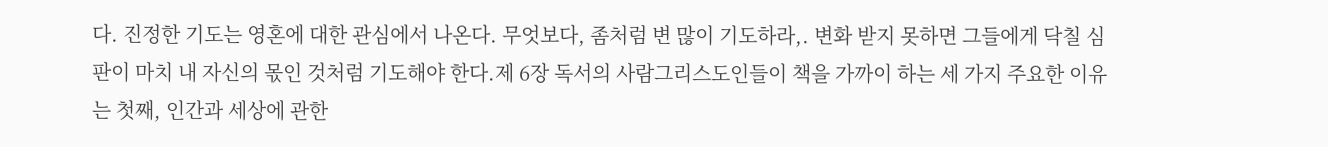다. 진정한 기도는 영혼에 대한 관심에서 나온다. 무엇보다, 좀처럼 변 많이 기도하라,. 변화 받지 못하면 그들에게 닥칠 심판이 마치 내 자신의 몫인 것처럼 기도해야 한다.제 6장 독서의 사람그리스도인들이 책을 가까이 하는 세 가지 주요한 이유는 첫째, 인간과 세상에 관한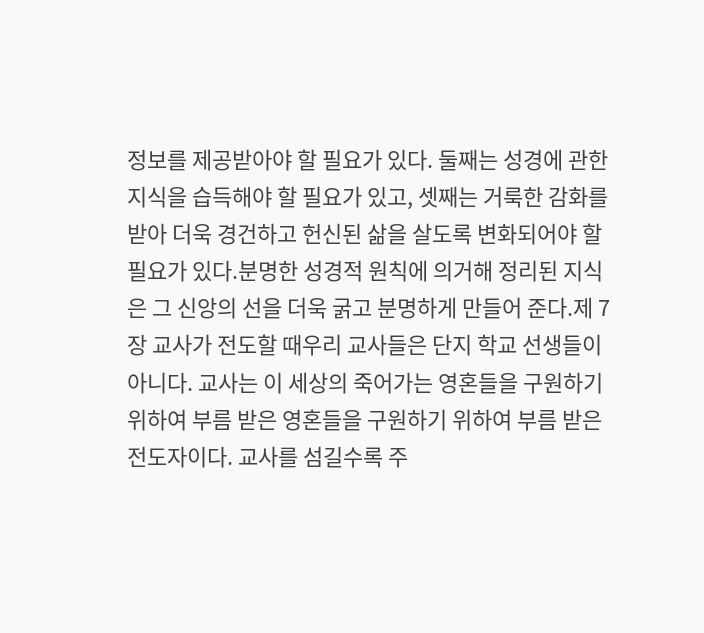정보를 제공받아야 할 필요가 있다. 둘째는 성경에 관한 지식을 습득해야 할 필요가 있고, 셋째는 거룩한 감화를 받아 더욱 경건하고 헌신된 삶을 살도록 변화되어야 할 필요가 있다.분명한 성경적 원칙에 의거해 정리된 지식은 그 신앙의 선을 더욱 굵고 분명하게 만들어 준다.제 7장 교사가 전도할 때우리 교사들은 단지 학교 선생들이 아니다. 교사는 이 세상의 죽어가는 영혼들을 구원하기 위하여 부름 받은 영혼들을 구원하기 위하여 부름 받은 전도자이다. 교사를 섬길수록 주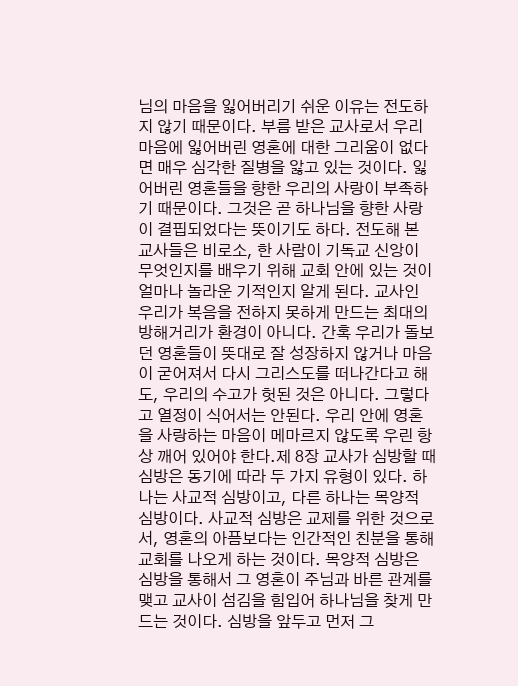님의 마음을 잃어버리기 쉬운 이유는 전도하지 않기 때문이다. 부름 받은 교사로서 우리 마음에 잃어버린 영혼에 대한 그리움이 없다면 매우 심각한 질병을 앓고 있는 것이다. 잃어버린 영혼들을 향한 우리의 사랑이 부족하기 때문이다. 그것은 곧 하나님을 향한 사랑이 결핍되었다는 뜻이기도 하다. 전도해 본 교사들은 비로소, 한 사람이 기독교 신앙이 무엇인지를 배우기 위해 교회 안에 있는 것이 얼마나 놀라운 기적인지 알게 된다. 교사인 우리가 복음을 전하지 못하게 만드는 최대의 방해거리가 환경이 아니다. 간혹 우리가 돌보던 영혼들이 뜻대로 잘 성장하지 않거나 마음이 굳어져서 다시 그리스도를 떠나간다고 해도, 우리의 수고가 헛된 것은 아니다. 그렇다고 열정이 식어서는 안된다. 우리 안에 영혼을 사랑하는 마음이 메마르지 않도록 우린 항상 깨어 있어야 한다.제 8장 교사가 심방할 때심방은 동기에 따라 두 가지 유형이 있다. 하나는 사교적 심방이고, 다른 하나는 목양적 심방이다. 사교적 심방은 교제를 위한 것으로서, 영혼의 아픔보다는 인간적인 친분을 통해 교회를 나오게 하는 것이다. 목양적 심방은 심방을 통해서 그 영혼이 주님과 바른 관계를 맺고 교사이 섬김을 힘입어 하나님을 찾게 만드는 것이다. 심방을 앞두고 먼저 그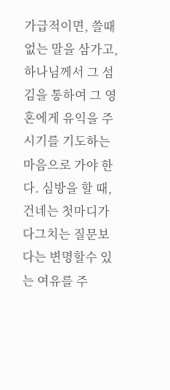가급적이면, 쓸때 없는 말을 삼가고, 하나님께서 그 섬김을 통하여 그 영혼에게 유익을 주시기를 기도하는 마음으로 가야 한다. 심방을 할 때, 건네는 첫마디가 다그치는 질문보다는 변명할수 있는 여유를 주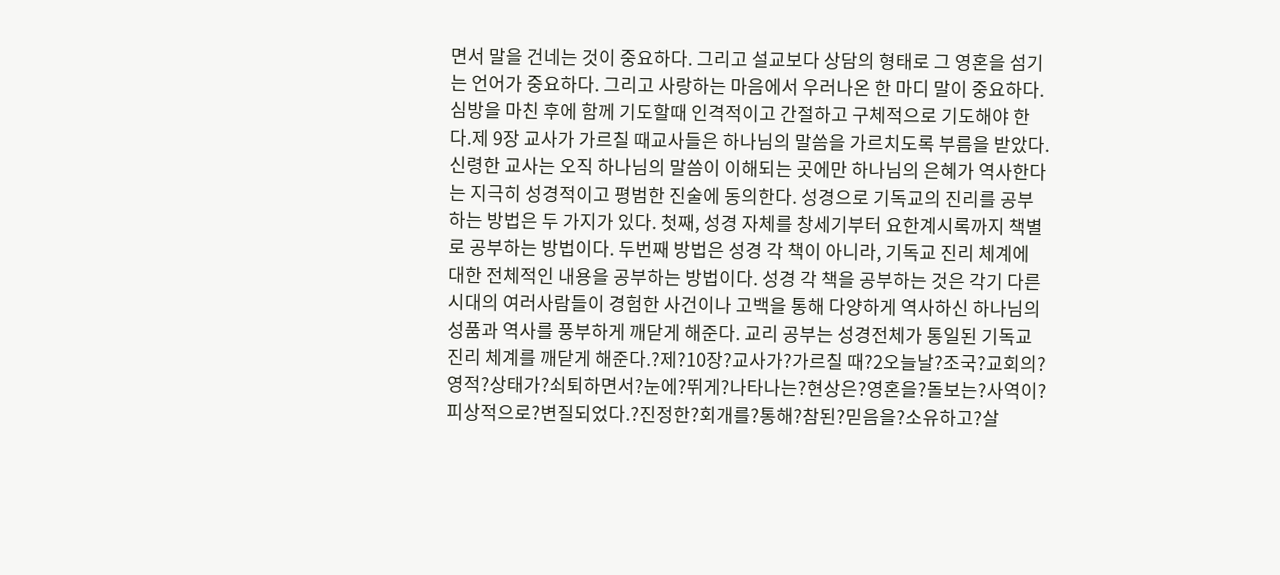면서 말을 건네는 것이 중요하다. 그리고 설교보다 상담의 형태로 그 영혼을 섬기는 언어가 중요하다. 그리고 사랑하는 마음에서 우러나온 한 마디 말이 중요하다. 심방을 마친 후에 함께 기도할때 인격적이고 간절하고 구체적으로 기도해야 한다.제 9장 교사가 가르칠 때교사들은 하나님의 말씀을 가르치도록 부름을 받았다. 신령한 교사는 오직 하나님의 말씀이 이해되는 곳에만 하나님의 은혜가 역사한다는 지극히 성경적이고 평범한 진술에 동의한다. 성경으로 기독교의 진리를 공부하는 방법은 두 가지가 있다. 첫째, 성경 자체를 창세기부터 요한계시록까지 책별로 공부하는 방법이다. 두번째 방법은 성경 각 책이 아니라, 기독교 진리 체계에 대한 전체적인 내용을 공부하는 방법이다. 성경 각 책을 공부하는 것은 각기 다른 시대의 여러사람들이 경험한 사건이나 고백을 통해 다양하게 역사하신 하나님의 성품과 역사를 풍부하게 깨닫게 해준다. 교리 공부는 성경전체가 통일된 기독교 진리 체계를 깨닫게 해준다.?제?10장?교사가?가르칠 때?2오늘날?조국?교회의?영적?상태가?쇠퇴하면서?눈에?뛰게?나타나는?현상은?영혼을?돌보는?사역이?피상적으로?변질되었다.?진정한?회개를?통해?참된?믿음을?소유하고?살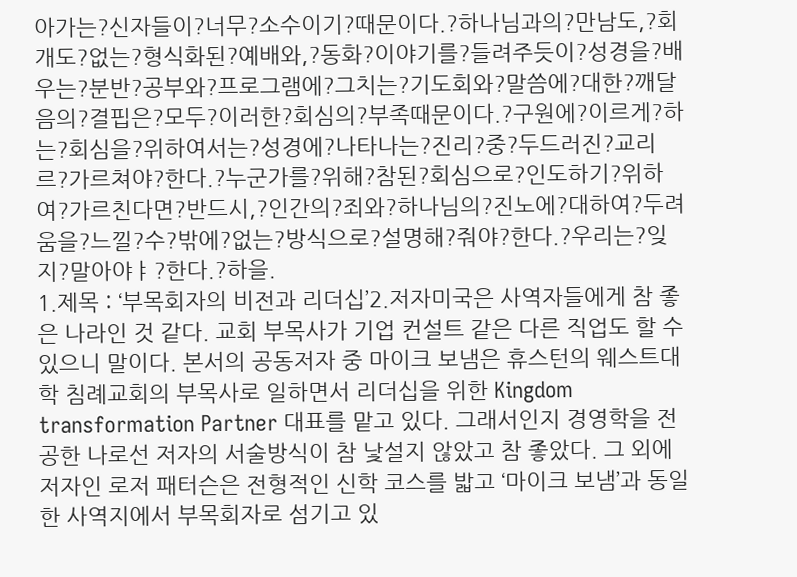아가는?신자들이?너무?소수이기?때문이다.?하나님과의?만남도,?회개도?없는?형식화된?예배와,?동화?이야기를?들려주듯이?성경을?배우는?분반?공부와?프로그램에?그치는?기도회와?말씀에?대한?깨달음의?결핍은?모두?이러한?회심의?부족때문이다.?구원에?이르게?하는?회심을?위하여서는?성경에?나타나는?진리?중?두드러진?교리르?가르쳐야?한다.?누군가를?위해?참된?회심으로?인도하기?위하여?가르친다면?반드시,?인간의?죄와?하나님의?진노에?대하여?두려움을?느낄?수?밖에?없는?방식으로?설명해?줘야?한다.?우리는?잊지?말아야ㅑ?한다.?하을.
1.제목 : ‘부목회자의 비전과 리더십’2.저자미국은 사역자들에게 참 좋은 나라인 것 같다. 교회 부목사가 기업 컨설트 같은 다른 직업도 할 수 있으니 말이다. 본서의 공동저자 중 마이크 보냄은 휴스턴의 웨스트대학 침례교회의 부목사로 일하면서 리더십을 위한 Kingdom transformation Partner 대표를 맡고 있다. 그래서인지 경영학을 전공한 나로선 저자의 서술방식이 참 낯설지 않았고 참 좋았다. 그 외에 저자인 로저 패터슨은 전형적인 신학 코스를 밟고 ‘마이크 보냄’과 동일한 사역지에서 부목회자로 섬기고 있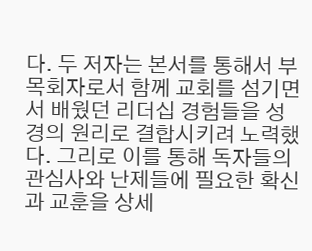다. 두 저자는 본서를 통해서 부목회자로서 함께 교회를 섬기면서 배웠던 리더십 경험들을 성경의 원리로 결합시키려 노력했다. 그리로 이를 통해 독자들의 관심사와 난제들에 필요한 확신과 교훈을 상세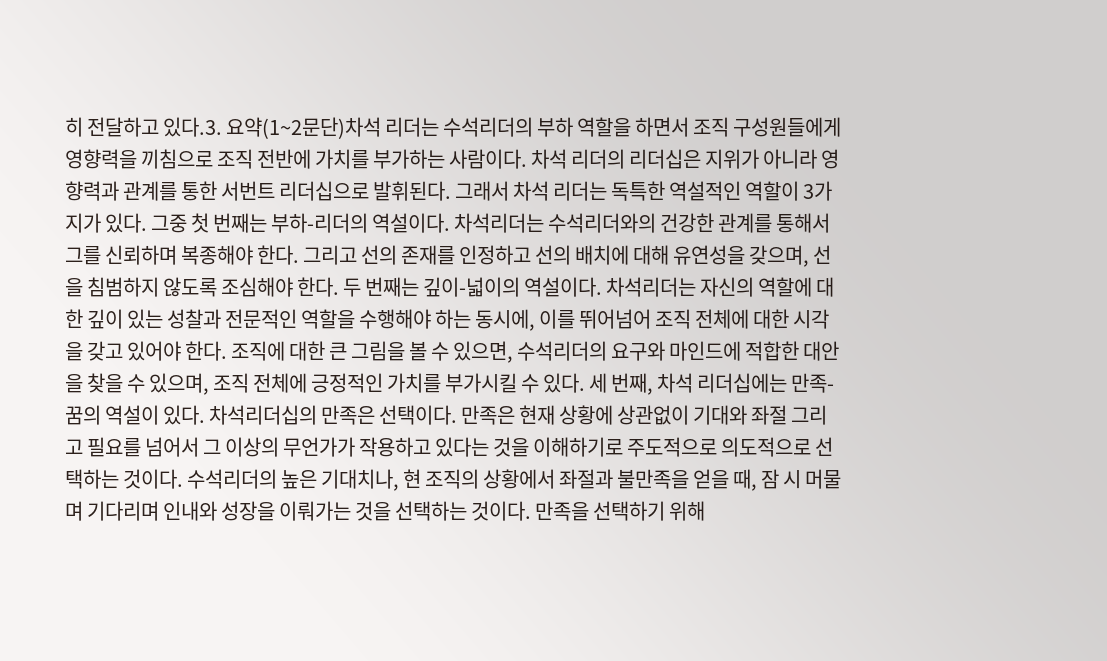히 전달하고 있다.3. 요약(1~2문단)차석 리더는 수석리더의 부하 역할을 하면서 조직 구성원들에게 영향력을 끼침으로 조직 전반에 가치를 부가하는 사람이다. 차석 리더의 리더십은 지위가 아니라 영향력과 관계를 통한 서번트 리더십으로 발휘된다. 그래서 차석 리더는 독특한 역설적인 역할이 3가지가 있다. 그중 첫 번째는 부하-리더의 역설이다. 차석리더는 수석리더와의 건강한 관계를 통해서 그를 신뢰하며 복종해야 한다. 그리고 선의 존재를 인정하고 선의 배치에 대해 유연성을 갖으며, 선을 침범하지 않도록 조심해야 한다. 두 번째는 깊이-넓이의 역설이다. 차석리더는 자신의 역할에 대한 깊이 있는 성찰과 전문적인 역할을 수행해야 하는 동시에, 이를 뛰어넘어 조직 전체에 대한 시각을 갖고 있어야 한다. 조직에 대한 큰 그림을 볼 수 있으면, 수석리더의 요구와 마인드에 적합한 대안을 찾을 수 있으며, 조직 전체에 긍정적인 가치를 부가시킬 수 있다. 세 번째, 차석 리더십에는 만족-꿈의 역설이 있다. 차석리더십의 만족은 선택이다. 만족은 현재 상황에 상관없이 기대와 좌절 그리고 필요를 넘어서 그 이상의 무언가가 작용하고 있다는 것을 이해하기로 주도적으로 의도적으로 선택하는 것이다. 수석리더의 높은 기대치나, 현 조직의 상황에서 좌절과 불만족을 얻을 때, 잠 시 머물며 기다리며 인내와 성장을 이뤄가는 것을 선택하는 것이다. 만족을 선택하기 위해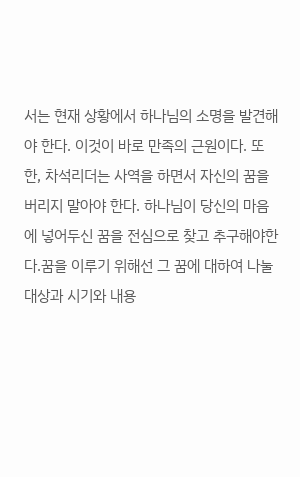서는 현재 상황에서 하나님의 소명을 발견해야 한다. 이것이 바로 만족의 근원이다. 또한, 차석리더는 사역을 하면서 자신의 꿈을 버리지 말아야 한다. 하나님이 당신의 마음에 넣어두신 꿈을 전심으로 찾고 추구해야한다.꿈을 이루기 위해선 그 꿈에 대하여 나눌 대상과 시기와 내용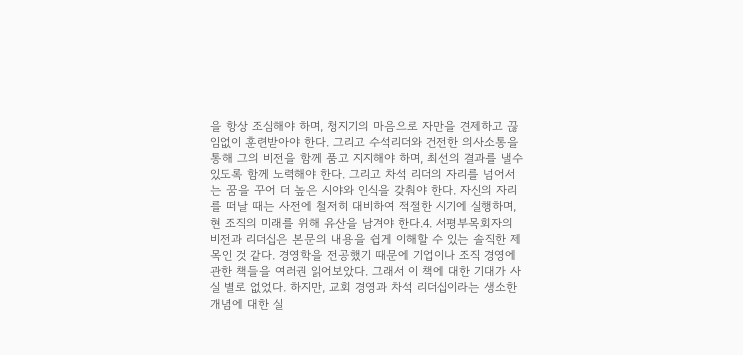을 항상 조심해야 하며, 청지기의 마음으로 자만을 견제하고 끊임없이 훈련받아야 한다. 그리고 수석리더와 건전한 의사소통을 통해 그의 비전을 함께 품고 지지해야 하며, 최선의 결과를 낼수 있도록 함께 노력해야 한다. 그리고 차석 리더의 자리를 넘어서는 꿈을 꾸어 더 높은 시야와 인식을 갖춰야 한다. 자신의 자리를 떠날 때는 사전에 철저히 대비하여 적절한 시기에 실행하며, 현 조직의 미래를 위해 유산을 남겨야 한다.4. 서평부목회자의 비전과 리더십은 본문의 내용을 쉽게 이해할 수 있는 솔직한 제목인 것 같다. 경영학을 전공했기 때문에 기업이나 조직 경영에 관한 책들을 여러권 읽어보았다. 그래서 이 책에 대한 기대가 사실 별로 없었다. 하지만, 교회 경영과 차석 리더십이라는 생소한 개념에 대한 실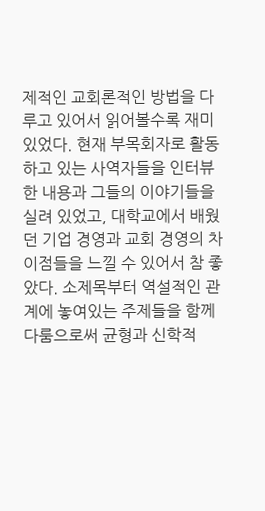제적인 교회론적인 방법을 다루고 있어서 읽어볼수록 재미있었다. 현재 부목회자로 활동하고 있는 사역자들을 인터뷰한 내용과 그들의 이야기들을 실려 있었고, 대학교에서 배웠던 기업 경영과 교회 경영의 차이점들을 느낄 수 있어서 참 좋았다. 소제목부터 역설적인 관계에 놓여있는 주제들을 함께 다룸으로써 균형과 신학적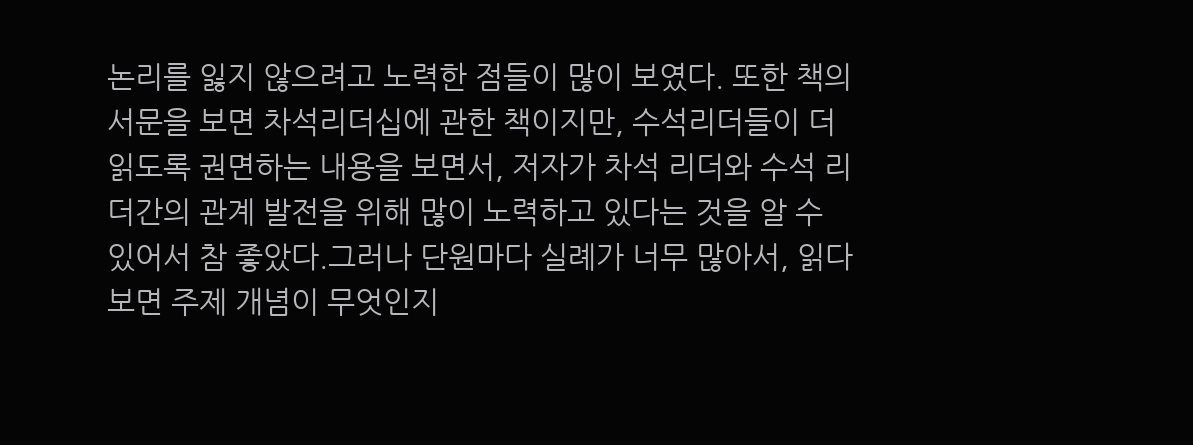논리를 잃지 않으려고 노력한 점들이 많이 보였다. 또한 책의 서문을 보면 차석리더십에 관한 책이지만, 수석리더들이 더 읽도록 권면하는 내용을 보면서, 저자가 차석 리더와 수석 리더간의 관계 발전을 위해 많이 노력하고 있다는 것을 알 수 있어서 참 좋았다.그러나 단원마다 실례가 너무 많아서, 읽다보면 주제 개념이 무엇인지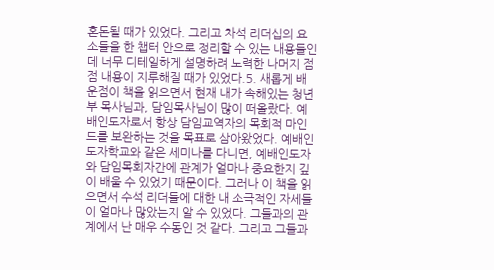혼돈될 때가 있었다. 그리고 차석 리더십의 요소들을 한 챕터 안으로 정리할 수 있는 내용들인데 너무 디테일하게 설명하려 노력한 나머지 점점 내용이 지루해질 때가 있었다.5. 새롭게 배운점이 책을 읽으면서 현재 내가 속해있는 청년부 목사님과, 담임목사님이 많이 떠올랐다. 예배인도자로서 항상 담임교역자의 목회적 마인드를 보완하는 것을 목표로 삼아왔었다. 예배인도자학교와 같은 세미나를 다니면, 예배인도자와 담임목회자간에 관계가 얼마나 중요한지 깊이 배울 수 있었기 때문이다. 그러나 이 책을 읽으면서 수석 리더들에 대한 내 소극적인 자세들이 얼마나 많았는지 알 수 있었다. 그들과의 관계에서 난 매우 수동인 것 같다. 그리고 그들과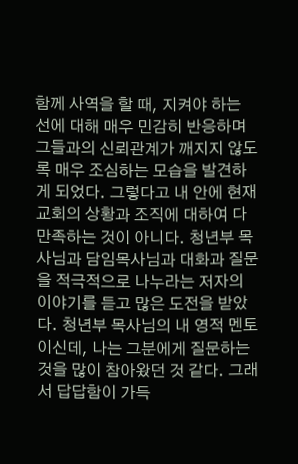함께 사역을 할 때, 지켜야 하는 선에 대해 매우 민감히 반응하며 그들과의 신뢰관계가 깨지지 않도록 매우 조심하는 모습을 발견하게 되었다. 그렇다고 내 안에 현재 교회의 상황과 조직에 대하여 다 만족하는 것이 아니다. 청년부 목사님과 담임목사님과 대화과 질문을 적극적으로 나누라는 저자의 이야기를 듣고 많은 도전을 받았다. 청년부 목사님의 내 영적 멘토 이신데, 나는 그분에게 질문하는 것을 많이 참아왔던 것 같다. 그래서 답답함이 가득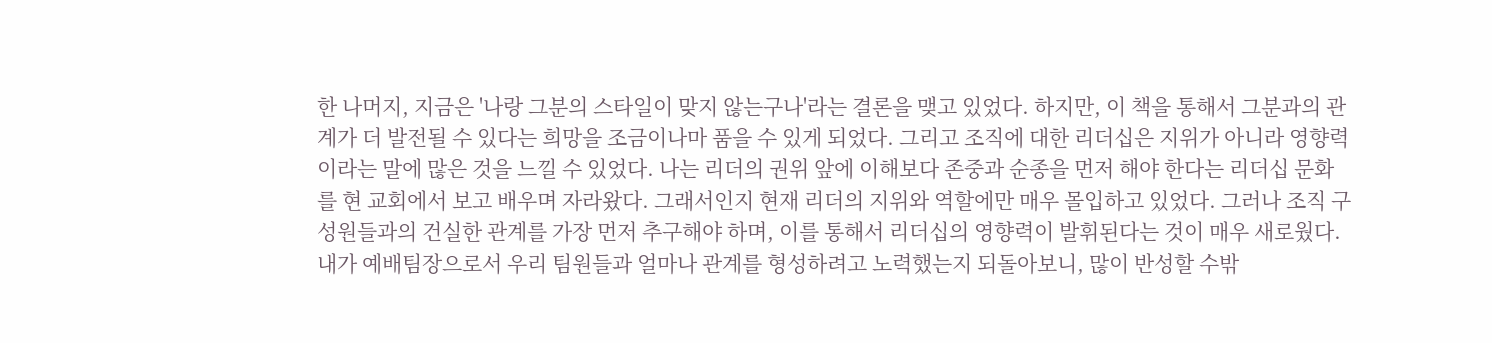한 나머지, 지금은 '나랑 그분의 스타일이 맞지 않는구나'라는 결론을 맺고 있었다. 하지만, 이 책을 통해서 그분과의 관계가 더 발전될 수 있다는 희망을 조금이나마 품을 수 있게 되었다. 그리고 조직에 대한 리더십은 지위가 아니라 영향력이라는 말에 많은 것을 느낄 수 있었다. 나는 리더의 권위 앞에 이해보다 존중과 순종을 먼저 해야 한다는 리더십 문화를 현 교회에서 보고 배우며 자라왔다. 그래서인지 현재 리더의 지위와 역할에만 매우 몰입하고 있었다. 그러나 조직 구성원들과의 건실한 관계를 가장 먼저 추구해야 하며, 이를 통해서 리더십의 영향력이 발휘된다는 것이 매우 새로웠다. 내가 예배팀장으로서 우리 팀원들과 얼마나 관계를 형성하려고 노력했는지 되돌아보니, 많이 반성할 수밖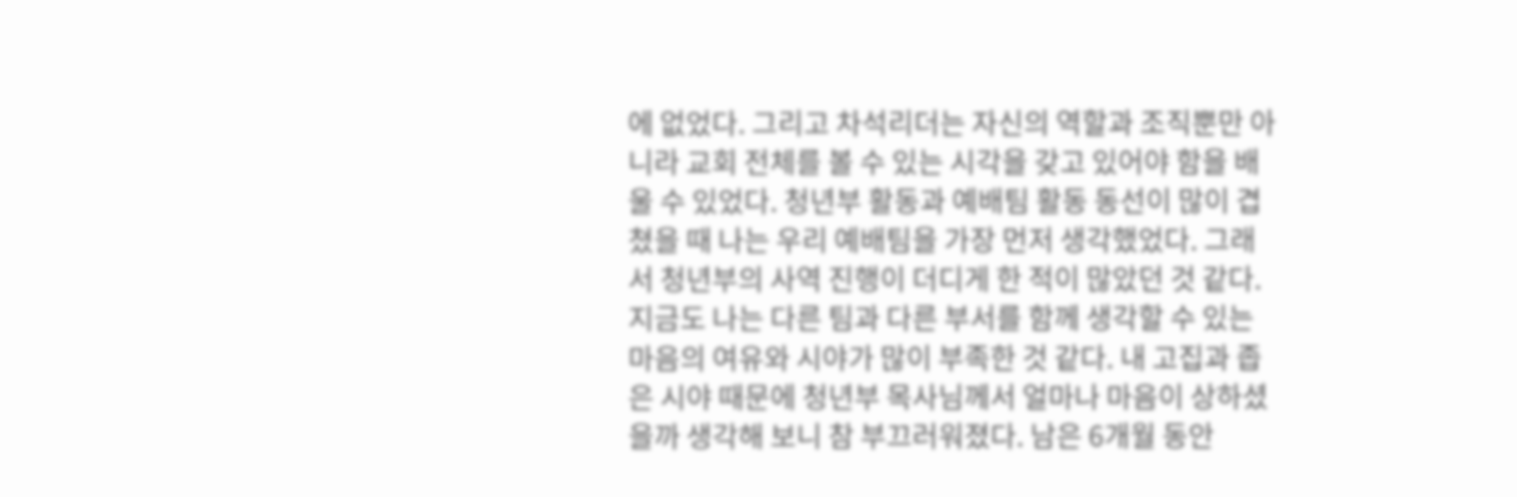에 없었다. 그리고 차석리더는 자신의 역할과 조직뿐만 아니라 교회 전체를 볼 수 있는 시각을 갖고 있어야 함을 배울 수 있었다. 청년부 활동과 예배팀 활동 동선이 많이 겹쳤을 때 나는 우리 예배팀을 가장 먼저 생각했었다. 그래서 청년부의 사역 진행이 더디게 한 적이 많았던 것 같다. 지금도 나는 다른 팀과 다른 부서를 함께 생각할 수 있는 마음의 여유와 시야가 많이 부족한 것 같다. 내 고집과 좁은 시야 때문에 청년부 목사님께서 얼마나 마음이 상하셨을까 생각해 보니 참 부끄러워졌다. 남은 6개월 동안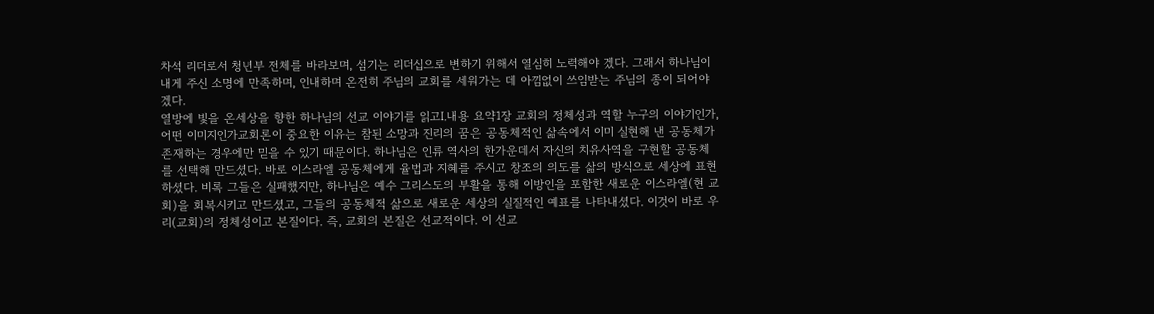차석 리더로서 청년부 전체를 바라보며, 섬기는 리더십으로 변하기 위해서 열심히 노력해야 겠다. 그래서 하나님이 내게 주신 소명에 만족하며, 인내하며 온전히 주님의 교회를 세워가는 데 아낌없이 쓰임받는 주님의 종이 되어야 겠다.
열방에 빛을 온세상을 향한 하나님의 선교 이야기를 읽고Ⅰ.내용 요약1장 교회의 정체성과 역할 누구의 이야기인가, 어떤 이미지인가교회론이 중요한 이유는 참된 소망과 진리의 꿈은 공동체적인 삶속에서 이미 실현해 낸 공동체가 존재하는 경우에만 믿을 수 있기 때문이다. 하나님은 인류 역사의 한가운데서 자신의 치유사역을 구현할 공동체를 선택해 만드셨다. 바로 이스라엘 공동체에게 율법과 지혜를 주시고 창조의 의도를 삶의 방식으로 세상에 표현하셨다. 비록 그들은 실패했지만, 하나님은 예수 그리스도의 부활을 통해 이방인을 포함한 새로운 이스라엘(현 교회)을 회복시키고 만드셨고, 그들의 공동체적 삶으로 새로운 세상의 실질적인 예표를 나타내셨다. 이것이 바로 우리(교회)의 정체성이고 본질이다. 즉, 교회의 본질은 선교적이다. 이 선교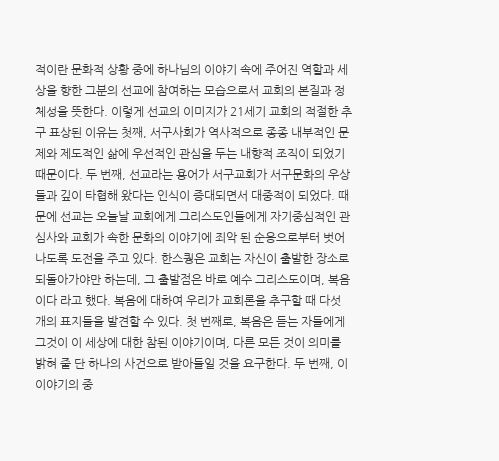적이란 문화적 상황 중에 하나님의 이야기 속에 주어진 역할과 세상을 향한 그분의 선교에 참여하는 모습으로서 교회의 본질과 정체성을 뜻한다. 이렇게 선교의 이미지가 21세기 교회의 적절한 추구 표상된 이유는 첫째, 서구사회가 역사적으로 종종 내부적인 문제와 제도적인 삶에 우선적인 관심을 두는 내향적 조직이 되었기 때문이다. 두 번째, 선교라는 용어가 서구교회가 서구문화의 우상들과 깊이 타협해 왔다는 인식이 증대되면서 대중적이 되었다. 때문에 선교는 오늘날 교회에게 그리스도인들에게 자기중심적인 관심사와 교회가 속한 문화의 이야기에 죄악 된 순응으로부터 벗어나도록 도전을 주고 있다. 한스퀑은 교회는 자신이 출발한 장소로 되돌아가야만 하는데, 그 출발점은 바로 예수 그리스도이며, 복음이다 라고 했다. 복음에 대하여 우리가 교회론을 추구할 때 다섯 개의 표지들을 발견할 수 있다. 첫 번째로, 복음은 듣는 자들에게 그것이 이 세상에 대한 참된 이야기이며, 다른 모든 것이 의미를 밝혀 줄 단 하나의 사건으로 받아들일 것을 요구한다. 두 번째, 이 이야기의 중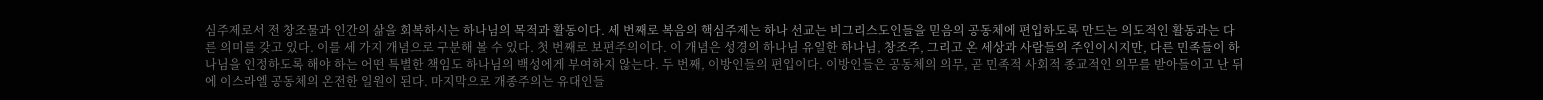심주제로서 전 창조물과 인간의 삶을 회복하시는 하나님의 목적과 활동이다. 세 번째로 복음의 핵심주제는 하나 선교는 비그리스도인들을 믿음의 공동체에 편입하도록 만드는 의도적인 활동과는 다른 의미를 갖고 있다. 이를 세 가지 개념으로 구분해 볼 수 있다. 첫 번째로 보편주의이다. 이 개념은 성경의 하나님 유일한 하나님, 창조주, 그리고 온 세상과 사람들의 주인이시지만, 다른 민족들이 하나님을 인정하도록 해야 하는 어떤 특별한 책임도 하나님의 백성에게 부여하지 않는다. 두 번째, 이방인들의 편입이다. 이방인들은 공동체의 의무, 곧 민족적 사회적 종교적인 의무를 받아들이고 난 뒤에 이스라엘 공동체의 온전한 일원이 된다. 마지막으로 개종주의는 유대인들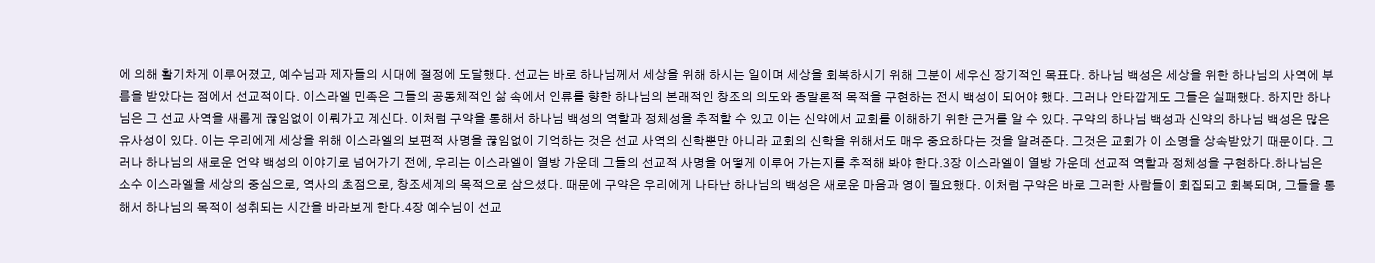에 의해 활기차게 이루어졌고, 예수님과 제자들의 시대에 절정에 도달했다. 선교는 바로 하나님께서 세상을 위해 하시는 일이며 세상을 회복하시기 위해 그분이 세우신 장기적인 목표다. 하나님 백성은 세상을 위한 하나님의 사역에 부름을 받았다는 점에서 선교적이다. 이스라엘 민족은 그들의 공동체적인 삶 속에서 인류를 향한 하나님의 본래적인 창조의 의도와 종말론적 목적을 구현하는 전시 백성이 되어야 했다. 그러나 안타깝게도 그들은 실패했다. 하지만 하나님은 그 선교 사역을 새롭게 끊임없이 이뤄가고 계신다. 이처럼 구약을 통해서 하나님 백성의 역할과 정체성을 추적할 수 있고 이는 신약에서 교회를 이해하기 위한 근거를 알 수 있다. 구약의 하나님 백성과 신약의 하나님 백성은 많은 유사성이 있다. 이는 우리에게 세상을 위해 이스라엘의 보편적 사명을 끊임없이 기억하는 것은 선교 사역의 신학뿐만 아니라 교회의 신학을 위해서도 매우 중요하다는 것을 알려준다. 그것은 교회가 이 소명을 상속받았기 때문이다. 그러나 하나님의 새로운 언약 백성의 이야기로 넘어가기 전에, 우리는 이스라엘이 열방 가운데 그들의 선교적 사명을 어떻게 이루어 가는지를 추적해 봐야 한다.3장 이스라엘이 열방 가운데 선교적 역할과 정체성을 구현하다.하나님은 소수 이스라엘을 세상의 중심으로, 역사의 초점으로, 창조세계의 목적으로 삼으셨다. 때문에 구약은 우리에게 나타난 하나님의 백성은 새로운 마음과 영이 필요했다. 이처럼 구약은 바로 그러한 사람들이 회집되고 회복되며, 그들을 통해서 하나님의 목적이 성취되는 시간을 바라보게 한다.4장 예수님이 선교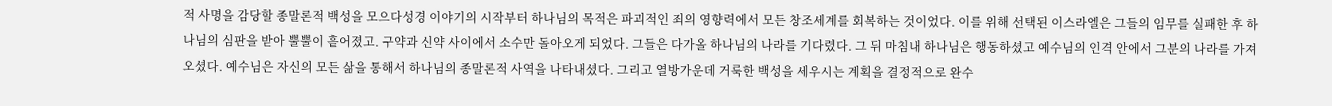적 사명을 감당할 종말론적 백성을 모으다성경 이야기의 시작부터 하나님의 목적은 파괴적인 죄의 영향력에서 모든 창조세계를 회복하는 것이었다. 이를 위해 선택된 이스라엘은 그들의 임무를 실패한 후 하나님의 심판을 받아 뿔뿔이 흩어졌고. 구약과 신약 사이에서 소수만 돌아오게 되었다. 그들은 다가올 하나님의 나라를 기다렸다. 그 뒤 마침내 하나님은 행동하셨고 예수님의 인격 안에서 그분의 나라를 가져오셨다. 예수님은 자신의 모든 삶을 통해서 하나님의 종말론적 사역을 나타내셨다. 그리고 열방가운데 거룩한 백성을 세우시는 계획을 결정적으로 완수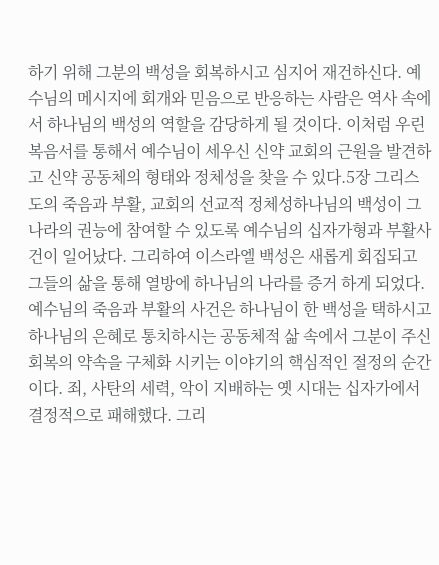하기 위해 그분의 백성을 회복하시고 심지어 재건하신다. 예수님의 메시지에 회개와 믿음으로 반응하는 사람은 역사 속에서 하나님의 백성의 역할을 감당하게 될 것이다. 이처럼 우린 복음서를 통해서 예수님이 세우신 신약 교회의 근원을 발견하고 신약 공동체의 형태와 정체성을 찾을 수 있다.5장 그리스도의 죽음과 부활, 교회의 선교적 정체성하나님의 백성이 그 나라의 권능에 참여할 수 있도록 예수님의 십자가형과 부활사건이 일어났다. 그리하여 이스라엘 백성은 새롭게 회집되고 그들의 삶을 통해 열방에 하나님의 나라를 증거 하게 되었다. 예수님의 죽음과 부활의 사건은 하나님이 한 백성을 택하시고 하나님의 은혜로 통치하시는 공동체적 삶 속에서 그분이 주신 회복의 약속을 구체화 시키는 이야기의 핵심적인 절정의 순간이다. 죄, 사탄의 세력, 악이 지배하는 옛 시대는 십자가에서 결정적으로 패해했다. 그리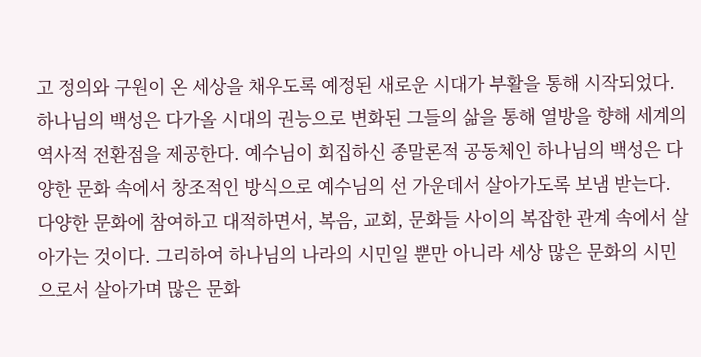고 정의와 구원이 온 세상을 채우도록 예정된 새로운 시대가 부활을 통해 시작되었다. 하나님의 백성은 다가올 시대의 권능으로 변화된 그들의 삶을 통해 열방을 향해 세계의 역사적 전환점을 제공한다. 예수님이 회집하신 종말론적 공동체인 하나님의 백성은 다양한 문화 속에서 창조적인 방식으로 예수님의 선 가운데서 살아가도록 보냄 받는다. 다양한 문화에 참여하고 대적하면서, 복음, 교회, 문화들 사이의 복잡한 관계 속에서 살아가는 것이다. 그리하여 하나님의 나라의 시민일 뿐만 아니라 세상 많은 문화의 시민으로서 살아가며 많은 문화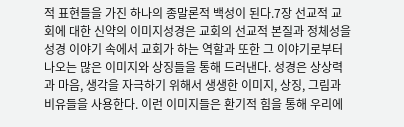적 표현들을 가진 하나의 종말론적 백성이 된다.7장 선교적 교회에 대한 신약의 이미지성경은 교회의 선교적 본질과 정체성을 성경 이야기 속에서 교회가 하는 역할과 또한 그 이야기로부터 나오는 많은 이미지와 상징들을 통해 드러낸다. 성경은 상상력과 마음, 생각을 자극하기 위해서 생생한 이미지, 상징, 그림과 비유들을 사용한다. 이런 이미지들은 환기적 힘을 통해 우리에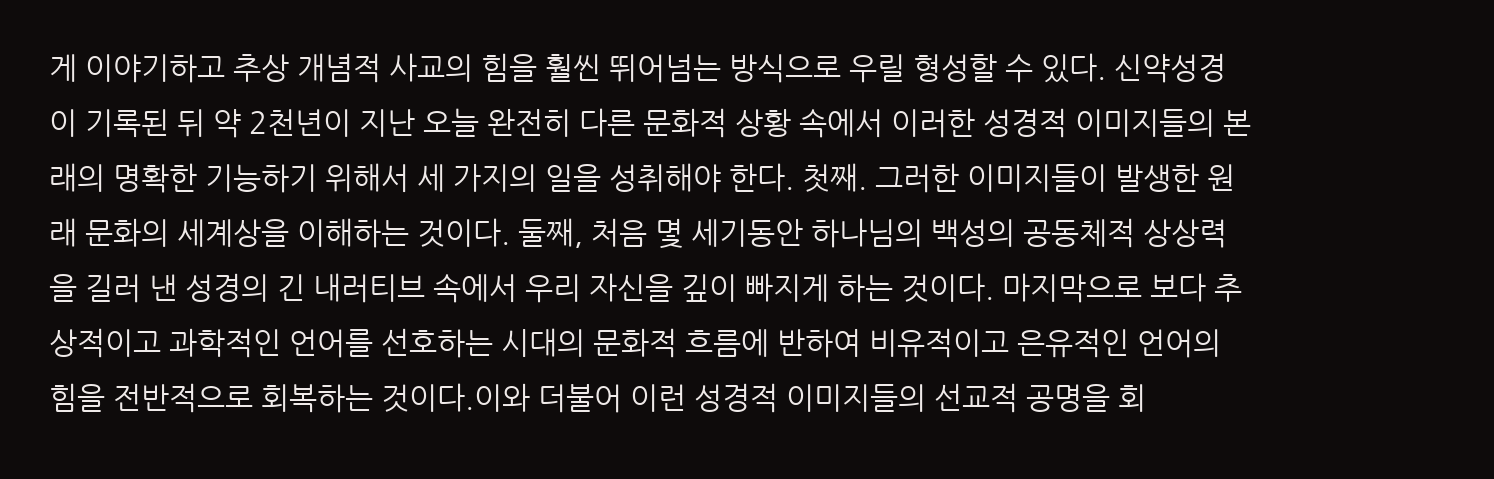게 이야기하고 추상 개념적 사교의 힘을 훨씬 뛰어넘는 방식으로 우릴 형성할 수 있다. 신약성경이 기록된 뒤 약 2천년이 지난 오늘 완전히 다른 문화적 상황 속에서 이러한 성경적 이미지들의 본래의 명확한 기능하기 위해서 세 가지의 일을 성취해야 한다. 첫째. 그러한 이미지들이 발생한 원래 문화의 세계상을 이해하는 것이다. 둘째, 처음 몇 세기동안 하나님의 백성의 공동체적 상상력을 길러 낸 성경의 긴 내러티브 속에서 우리 자신을 깊이 빠지게 하는 것이다. 마지막으로 보다 추상적이고 과학적인 언어를 선호하는 시대의 문화적 흐름에 반하여 비유적이고 은유적인 언어의 힘을 전반적으로 회복하는 것이다.이와 더불어 이런 성경적 이미지들의 선교적 공명을 회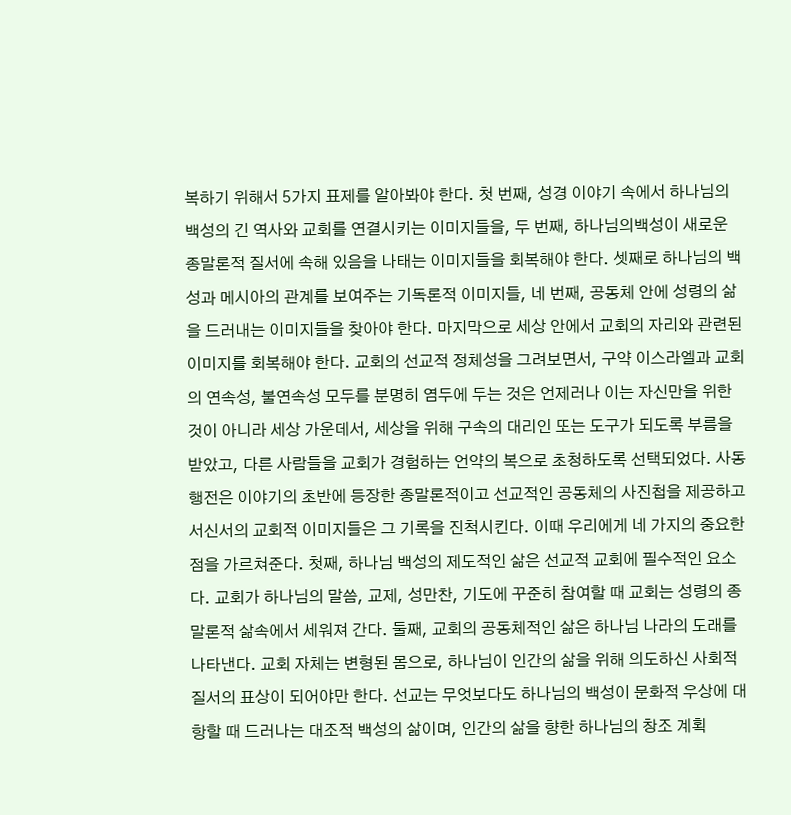복하기 위해서 5가지 표제를 알아봐야 한다. 첫 번째, 성경 이야기 속에서 하나님의 백성의 긴 역사와 교회를 연결시키는 이미지들을, 두 번째, 하나님의백성이 새로운 종말론적 질서에 속해 있음을 나태는 이미지들을 회복해야 한다. 셋째로 하나님의 백성과 메시아의 관계를 보여주는 기독론적 이미지들, 네 번째, 공동체 안에 성령의 삶을 드러내는 이미지들을 찾아야 한다. 마지막으로 세상 안에서 교회의 자리와 관련된 이미지를 회복해야 한다. 교회의 선교적 정체성을 그려보면서, 구약 이스라엘과 교회의 연속성, 불연속성 모두를 분명히 염두에 두는 것은 언제러나 이는 자신만을 위한 것이 아니라 세상 가운데서, 세상을 위해 구속의 대리인 또는 도구가 되도록 부름을 받았고, 다른 사람들을 교회가 경험하는 언약의 복으로 초청하도록 선택되었다. 사동행전은 이야기의 초반에 등장한 종말론적이고 선교적인 공동체의 사진첩을 제공하고 서신서의 교회적 이미지들은 그 기록을 진척시킨다. 이때 우리에게 네 가지의 중요한 점을 가르쳐준다. 첫째, 하나님 백성의 제도적인 삶은 선교적 교회에 필수적인 요소다. 교회가 하나님의 말씀, 교제, 성만찬, 기도에 꾸준히 참여할 때 교회는 성령의 종말론적 삶속에서 세워져 간다. 둘째, 교회의 공동체적인 삶은 하나님 나라의 도래를 나타낸다. 교회 자체는 변형된 몸으로, 하나님이 인간의 삶을 위해 의도하신 사회적 질서의 표상이 되어야만 한다. 선교는 무엇보다도 하나님의 백성이 문화적 우상에 대항할 때 드러나는 대조적 백성의 삶이며, 인간의 삶을 향한 하나님의 창조 계획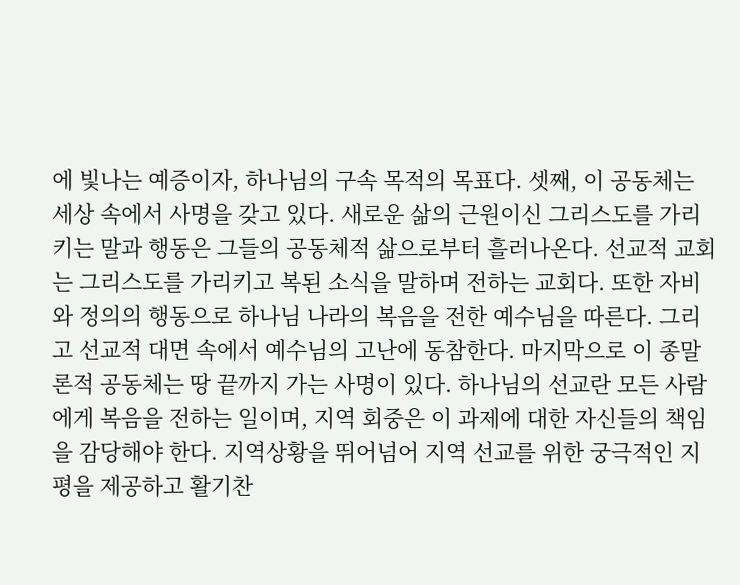에 빛나는 예증이자, 하나님의 구속 목적의 목표다. 셋째, 이 공동체는 세상 속에서 사명을 갖고 있다. 새로운 삶의 근원이신 그리스도를 가리키는 말과 행동은 그들의 공동체적 삶으로부터 흘러나온다. 선교적 교회는 그리스도를 가리키고 복된 소식을 말하며 전하는 교회다. 또한 자비와 정의의 행동으로 하나님 나라의 복음을 전한 예수님을 따른다. 그리고 선교적 대면 속에서 예수님의 고난에 동참한다. 마지막으로 이 종말론적 공동체는 땅 끝까지 가는 사명이 있다. 하나님의 선교란 모든 사람에게 복음을 전하는 일이며, 지역 회중은 이 과제에 대한 자신들의 책임을 감당해야 한다. 지역상황을 뛰어넘어 지역 선교를 위한 궁극적인 지평을 제공하고 활기찬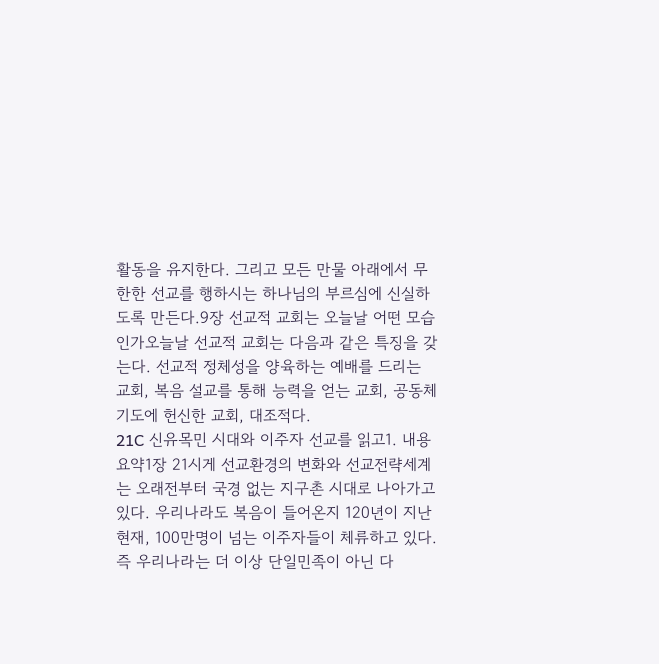활동을 유지한다. 그리고 모든 만물 아래에서 무한한 선교를 행하시는 하나님의 부르심에 신실하도록 만든다.9장 선교적 교회는 오늘날 어떤 모습인가오늘날 선교적 교회는 다음과 같은 특징을 갖는다. 선교적 정체성을 양육하는 예배를 드리는 교회, 복음 설교를 통해 능력을 얻는 교회, 공동체 기도에 헌신한 교회, 대조적다.
21C 신유목민 시대와 이주자 선교를 읽고1. 내용요약1장 21시게 선교환경의 변화와 선교전략세계는 오래전부터 국경 없는 지구촌 시대로 나아가고 있다. 우리나라도 복음이 들어온지 120년이 지난 현재, 100만명이 넘는 이주자들이 체류하고 있다. 즉 우리나라는 더 이상 단일민족이 아닌 다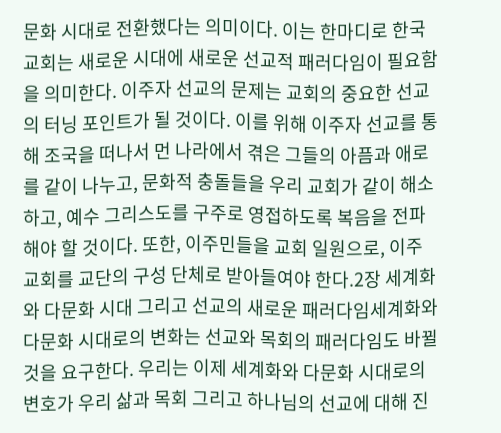문화 시대로 전환했다는 의미이다. 이는 한마디로 한국 교회는 새로운 시대에 새로운 선교적 패러다임이 필요함을 의미한다. 이주자 선교의 문제는 교회의 중요한 선교의 터닝 포인트가 될 것이다. 이를 위해 이주자 선교를 통해 조국을 떠나서 먼 나라에서 겪은 그들의 아픔과 애로를 같이 나누고, 문화적 충돌들을 우리 교회가 같이 해소하고, 예수 그리스도를 구주로 영접하도록 복음을 전파해야 할 것이다. 또한, 이주민들을 교회 일원으로, 이주교회를 교단의 구성 단체로 받아들여야 한다.2장 세계화와 다문화 시대 그리고 선교의 새로운 패러다임세계화와 다문화 시대로의 변화는 선교와 목회의 패러다임도 바뀔 것을 요구한다. 우리는 이제 세계화와 다문화 시대로의 변호가 우리 삶과 목회 그리고 하나님의 선교에 대해 진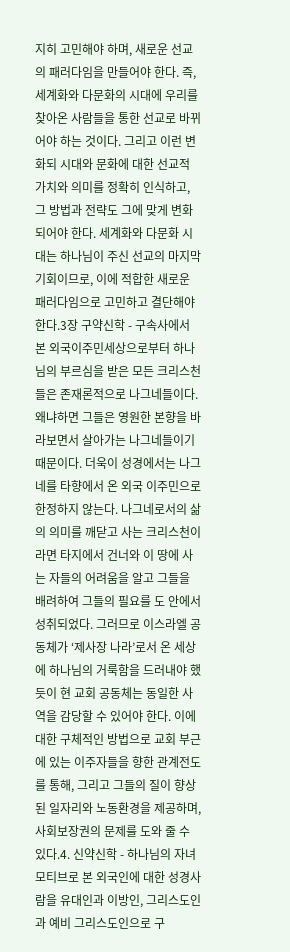지히 고민해야 하며, 새로운 선교의 패러다임을 만들어야 한다. 즉, 세계화와 다문화의 시대에 우리를 찾아온 사람들을 통한 선교로 바뀌어야 하는 것이다. 그리고 이런 변화되 시대와 문화에 대한 선교적 가치와 의미를 정확히 인식하고, 그 방법과 전략도 그에 맞게 변화되어야 한다. 세계화와 다문화 시대는 하나님이 주신 선교의 마지막 기회이므로, 이에 적합한 새로운 패러다임으로 고민하고 결단해야 한다.3장 구약신학 - 구속사에서 본 외국이주민세상으로부터 하나님의 부르심을 받은 모든 크리스천들은 존재론적으로 나그네들이다. 왜냐하면 그들은 영원한 본향을 바라보면서 살아가는 나그네들이기 때문이다. 더욱이 성경에서는 나그네를 타향에서 온 외국 이주민으로 한정하지 않는다. 나그네로서의 삶의 의미를 깨닫고 사는 크리스천이라면 타지에서 건너와 이 땅에 사는 자들의 어려움을 알고 그들을 배려하여 그들의 필요를 도 안에서 성취되었다. 그러므로 이스라엘 공동체가 ‘제사장 나라’로서 온 세상에 하나님의 거룩함을 드러내야 했듯이 현 교회 공동체는 동일한 사역을 감당할 수 있어야 한다. 이에 대한 구체적인 방법으로 교회 부근에 있는 이주자들을 향한 관계전도를 통해, 그리고 그들의 질이 향상된 일자리와 노동환경을 제공하며, 사회보장권의 문제를 도와 줄 수 있다.4. 신약신학 - 하나님의 자녀 모티브로 본 외국인에 대한 성경사람을 유대인과 이방인, 그리스도인과 예비 그리스도인으로 구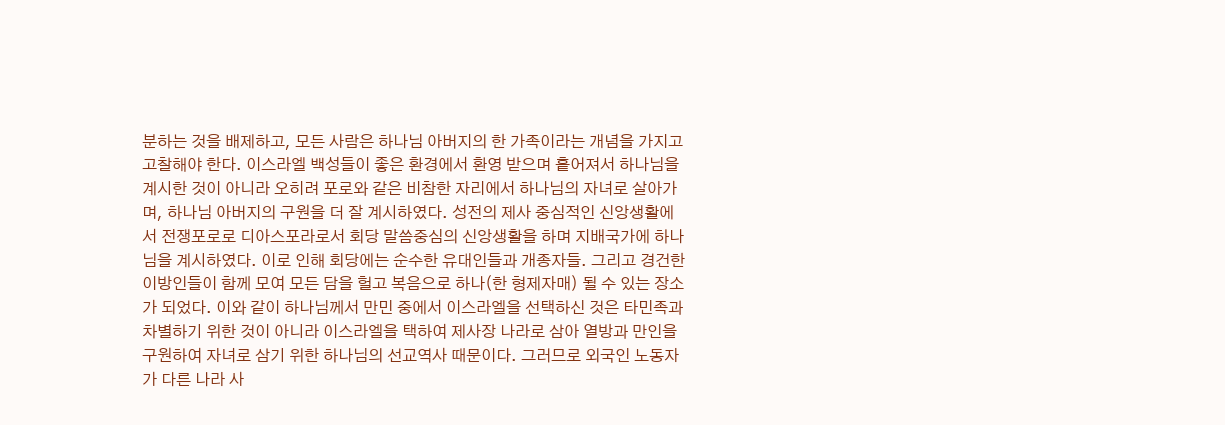분하는 것을 배제하고, 모든 사람은 하나님 아버지의 한 가족이라는 개념을 가지고 고찰해야 한다. 이스라엘 백성들이 좋은 환경에서 환영 받으며 흩어져서 하나님을 계시한 것이 아니라 오히려 포로와 같은 비참한 자리에서 하나님의 자녀로 살아가며, 하나님 아버지의 구원을 더 잘 계시하였다. 성전의 제사 중심적인 신앙생활에서 전쟁포로로 디아스포라로서 회당 말씀중심의 신앙생활을 하며 지배국가에 하나님을 계시하였다. 이로 인해 회당에는 순수한 유대인들과 개종자들. 그리고 경건한 이방인들이 함께 모여 모든 담을 헐고 복음으로 하나(한 형제자매) 될 수 있는 장소가 되었다. 이와 같이 하나님께서 만민 중에서 이스라엘을 선택하신 것은 타민족과 차별하기 위한 것이 아니라 이스라엘을 택하여 제사장 나라로 삼아 열방과 만인을 구원하여 자녀로 삼기 위한 하나님의 선교역사 때문이다. 그러므로 외국인 노동자가 다른 나라 사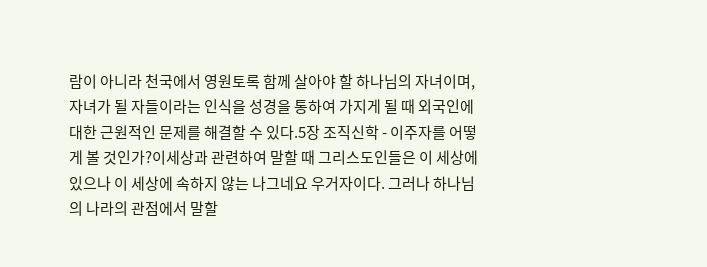람이 아니라 천국에서 영원토록 함께 살아야 할 하나님의 자녀이며, 자녀가 될 자들이라는 인식을 성경을 통하여 가지게 될 때 외국인에 대한 근원적인 문제를 해결할 수 있다.5장 조직신학 - 이주자를 어떻게 볼 것인가?이세상과 관련하여 말할 때 그리스도인들은 이 세상에 있으나 이 세상에 속하지 않는 나그네요 우거자이다. 그러나 하나님의 나라의 관점에서 말할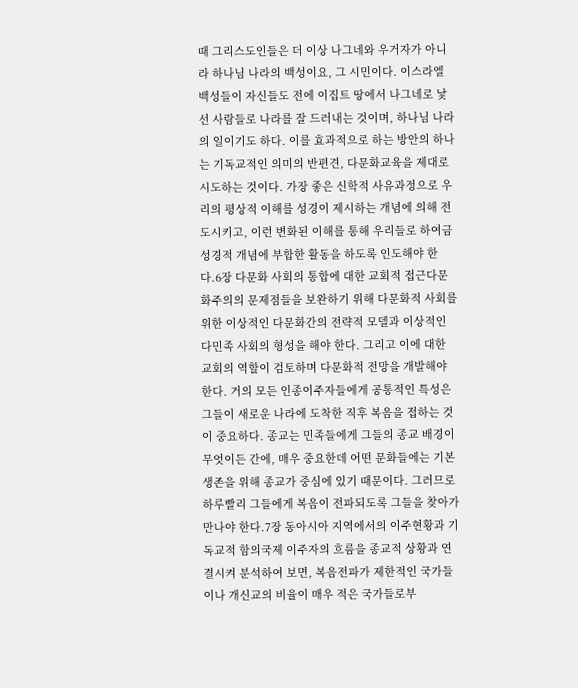때 그리스도인들은 더 이상 나그네와 우거자가 아니라 하나님 나라의 백성이요, 그 시민이다. 이스라엘 백성들이 자신들도 전에 이집트 땅에서 나그네로 낯선 사람들로 나라를 잘 드러내는 것이며, 하나님 나라의 일이기도 하다. 이를 효과적으로 하는 방안의 하나는 기독교적인 의미의 반편견, 다문화교육을 제대로 시도하는 것이다. 가장 좋은 신학적 사유과정으로 우리의 평상적 이해를 성경이 제시하는 개념에 의해 전도시키고, 이런 변화된 이해를 통해 우리들로 하여금 성경적 개념에 부합한 활동을 하도록 인도해야 한다.6장 다문화 사회의 통합에 대한 교회적 접근다문화주의의 문제점들을 보완하기 위해 다문화적 사회를 위한 이상적인 다문화간의 전략적 모델과 이상적인 다민족 사회의 형성을 해야 한다. 그리고 이에 대한 교회의 역할이 검토하며 다문화적 전망을 개발해야 한다. 거의 모든 인종이주자들에게 공통적인 특성은 그들이 새로운 나라에 도착한 직후 복음을 접하는 것이 중요하다. 종교는 민족들에게 그들의 종교 배경이 무엇이든 간에, 매우 중요한데 어떤 문화들에는 기본 생존을 위해 종교가 중심에 있기 때문이다. 그러므로 하루빨리 그들에게 복음이 전파되도록 그들을 찾아가 만나야 한다.7장 동아시아 지역에서의 이주현황과 기독교적 함의국제 이주자의 흐름을 종교적 상황과 연결시켜 분석하여 보면, 복음전파가 제한적인 국가들이나 개신교의 비율이 매우 적은 국가들로부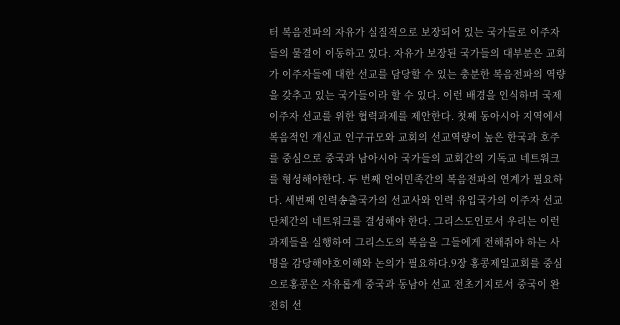터 복음전파의 자유가 실질적으로 보장되어 있는 국가들로 이주자들의 물결이 이동하고 있다. 자유가 보장된 국가들의 대부분은 교회가 이주자들에 대한 선교를 담당할 수 있는 충분한 복음전파의 역량을 갖추고 있는 국가들이라 할 수 있다. 이런 배경을 인식하며 국제 이주자 선교를 위한 협력과제를 제안한다. 첫째 동아시아 지역에서 복음적인 개신교 인구규모와 교회의 선교역량이 높은 한국과 호주를 중심으로 중국과 남아시아 국가들의 교회간의 기독교 네트워크를 형성해야한다. 두 번째 언어민족간의 복음전파의 연계가 필요하다. 세번째 인력송출국가의 선교사와 인력 유입국가의 이주자 선교단체간의 네트워크를 결성해야 한다. 그리스도인로서 우리는 이런 과제들을 실행하여 그리스도의 복음을 그들에게 전해줘야 하는 사명을 감당해야호이해와 논의가 필요하다.9장 홍콩제일교회를 중심으로홍콩은 자유롭게 중국과 동남아 선교 전초기지로서 중국이 완전히 선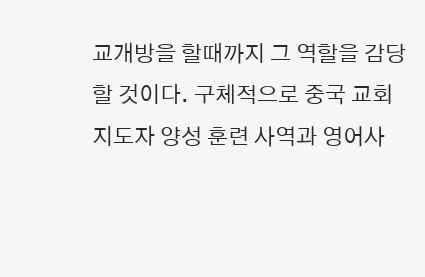교개방을 할때까지 그 역할을 감당할 것이다. 구체적으로 중국 교회 지도자 양성 훈련 사역과 영어사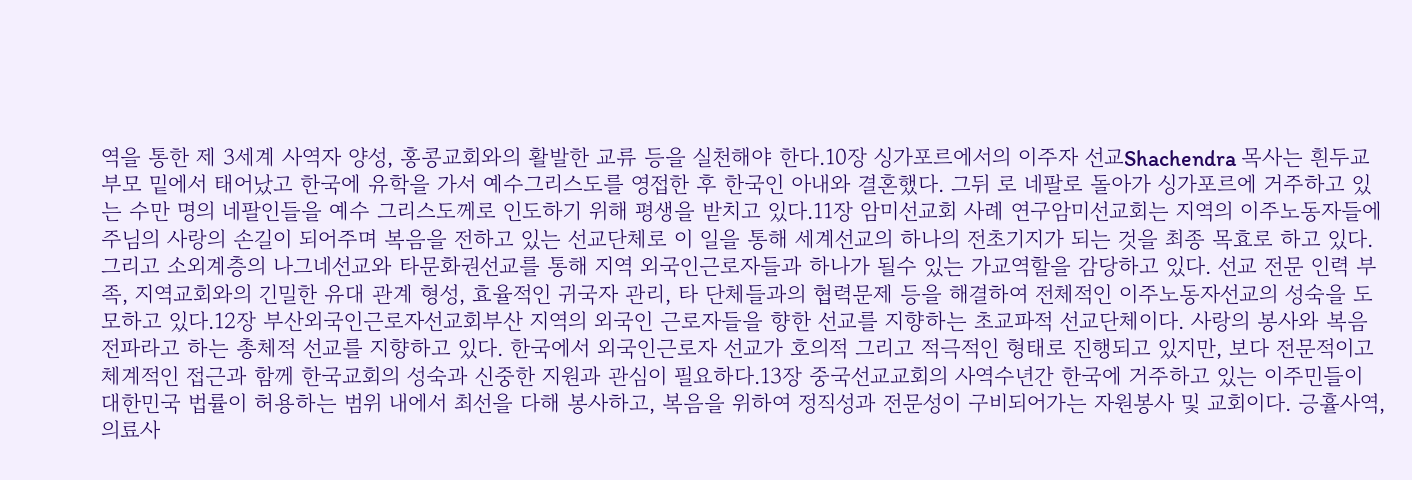역을 통한 제 3세계 사역자 양성, 홍콩교회와의 활발한 교류 등을 실천해야 한다.10장 싱가포르에서의 이주자 선교Shachendra 목사는 흰두교 부모 밑에서 태어났고 한국에 유학을 가서 예수그리스도를 영접한 후 한국인 아내와 결혼했다. 그뒤 로 네팔로 돌아가 싱가포르에 거주하고 있는 수만 명의 네팔인들을 예수 그리스도께로 인도하기 위해 평생을 받치고 있다.11장 암미선교회 사례 연구암미선교회는 지역의 이주노동자들에 주님의 사랑의 손길이 되어주며 복음을 전하고 있는 선교단체로 이 일을 통해 세계선교의 하나의 전초기지가 되는 것을 최종 목효로 하고 있다. 그리고 소외계층의 나그네선교와 타문화권선교를 통해 지역 외국인근로자들과 하나가 될수 있는 가교역할을 감당하고 있다. 선교 전문 인력 부족, 지역교회와의 긴밀한 유대 관계 형성, 효율적인 귀국자 관리, 타 단체들과의 협력문제 등을 해결하여 전체적인 이주노동자선교의 성숙을 도모하고 있다.12장 부산외국인근로자선교회부산 지역의 외국인 근로자들을 향한 선교를 지향하는 초교파적 선교단체이다. 사랑의 봉사와 복음전파라고 하는 총체적 선교를 지향하고 있다. 한국에서 외국인근로자 선교가 호의적 그리고 적극적인 형태로 진행되고 있지만, 보다 전문적이고 체계적인 접근과 함께 한국교회의 성숙과 신중한 지원과 관심이 필요하다.13장 중국선교교회의 사역수년간 한국에 거주하고 있는 이주민들이 대한민국 법률이 허용하는 범위 내에서 최선을 다해 봉사하고, 복음을 위하여 정직성과 전문성이 구비되어가는 자원봉사 및 교회이다. 긍휼사역, 의료사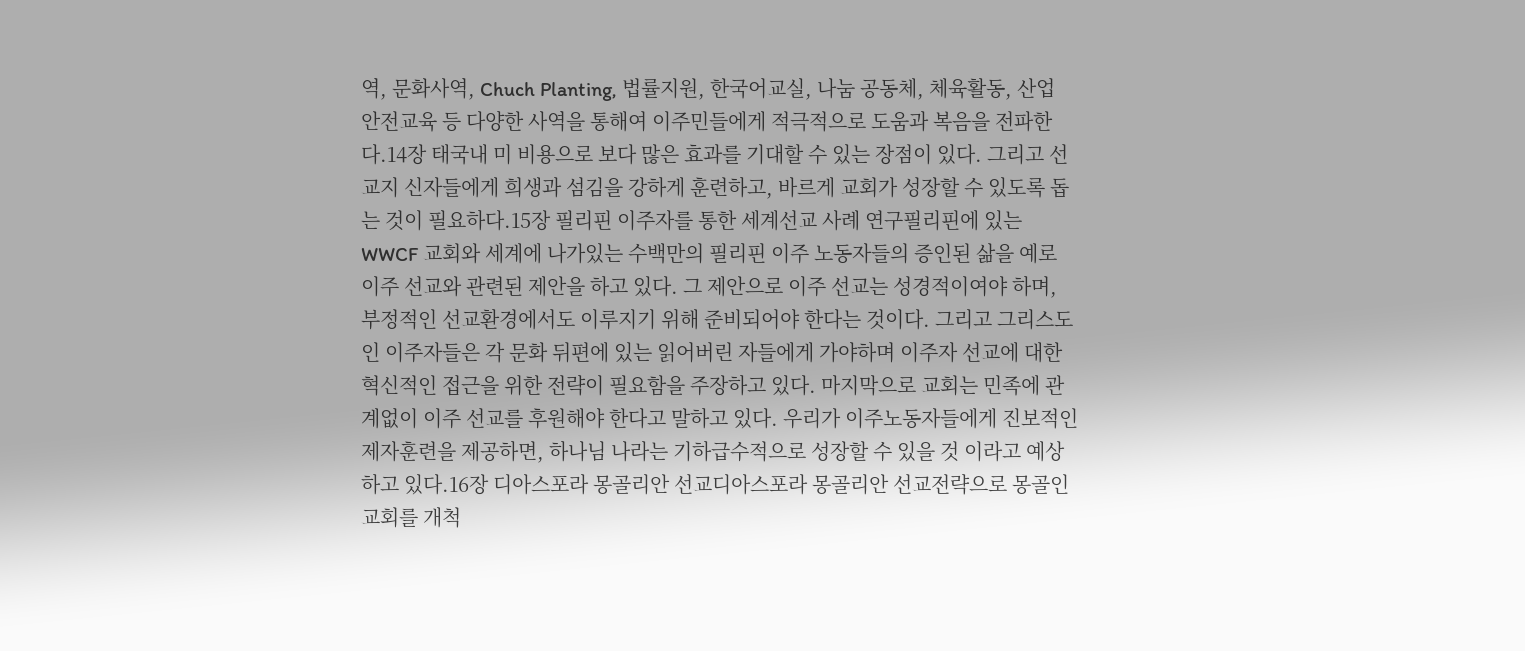역, 문화사역, Chuch Planting, 법률지원, 한국어교실, 나눔 공동체, 체육활동, 산업 안전교육 등 다양한 사역을 통해여 이주민들에게 적극적으로 도움과 복음을 전파한다.14장 태국내 미 비용으로 보다 많은 효과를 기대할 수 있는 장점이 있다. 그리고 선교지 신자들에게 희생과 섬김을 강하게 훈련하고, 바르게 교회가 성장할 수 있도록 돕는 것이 필요하다.15장 필리핀 이주자를 통한 세계선교 사례 연구필리핀에 있는 WWCF 교회와 세계에 나가있는 수백만의 필리핀 이주 노동자들의 증인된 삶을 예로 이주 선교와 관련된 제안을 하고 있다. 그 제안으로 이주 선교는 성경적이여야 하며, 부정적인 선교환경에서도 이루지기 위해 준비되어야 한다는 것이다. 그리고 그리스도인 이주자들은 각 문화 뒤편에 있는 읽어버린 자들에게 가야하며 이주자 선교에 대한 혁신적인 접근을 위한 전략이 필요함을 주장하고 있다. 마지막으로 교회는 민족에 관계없이 이주 선교를 후원해야 한다고 말하고 있다. 우리가 이주노동자들에게 진보적인 제자훈련을 제공하면, 하나님 나라는 기하급수적으로 성장할 수 있을 것 이라고 예상하고 있다.16장 디아스포라 몽골리안 선교디아스포라 몽골리안 선교전략으로 몽골인 교회를 개척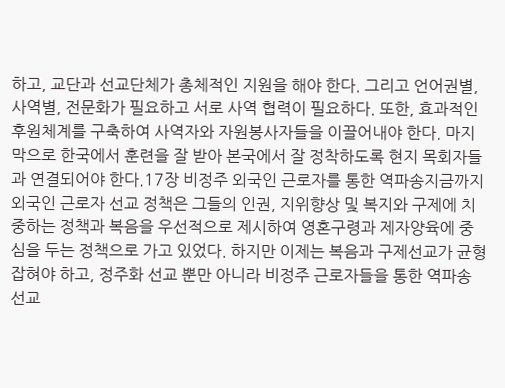하고, 교단과 선교단체가 총체적인 지원을 해야 한다. 그리고 언어권별, 사역별, 전문화가 필요하고 서로 사역 협력이 필요하다. 또한, 효과적인 후원체계를 구축하여 사역자와 자원봉사자들을 이끌어내야 한다. 마지막으로 한국에서 훈련을 잘 받아 본국에서 잘 정착하도록 현지 목회자들과 연결되어야 한다.17장 비정주 외국인 근로자를 통한 역파송지금까지 외국인 근로자 선교 정책은 그들의 인권, 지위향상 및 복지와 구제에 치중하는 정책과 복음을 우선적으로 제시하여 영혼구령과 제자양육에 중심을 두는 정책으로 가고 있었다. 하지만 이제는 복음과 구제선교가 균형잡혀야 하고, 정주화 선교 뿐만 아니라 비정주 근로자들을 통한 역파송 선교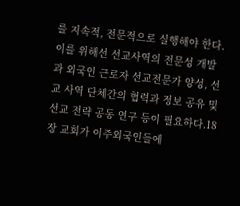를 지속적, 전문적으로 실행해야 한다. 이를 위해선 선교사역의 전문성 개발과 외국인 근로자 선교전문가 양성, 선교 사역 단체간의 협력과 정보 공유 및 선교 전략 공동 연구 등이 필요하다.18장 교회가 이주외국인들에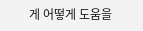게 어떻게 도움을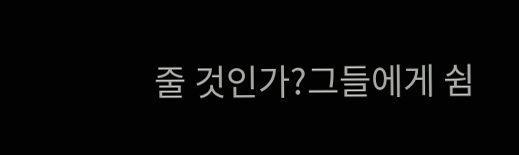줄 것인가?그들에게 쉼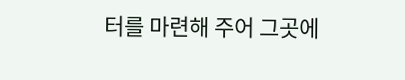터를 마련해 주어 그곳에